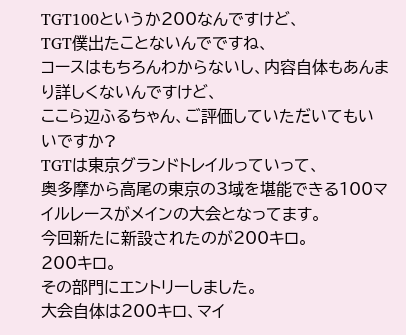TGT100というか200なんですけど、
TGT僕出たことないんでですね、
コースはもちろんわからないし、内容自体もあんまり詳しくないんですけど、
ここら辺ふるちゃん、ご評価していただいてもいいですか?
TGTは東京グランドトレイルっていって、
奥多摩から高尾の東京の3域を堪能できる100マイルレースがメインの大会となってます。
今回新たに新設されたのが200キロ。
200キロ。
その部門にエントリーしました。
大会自体は200キロ、マイ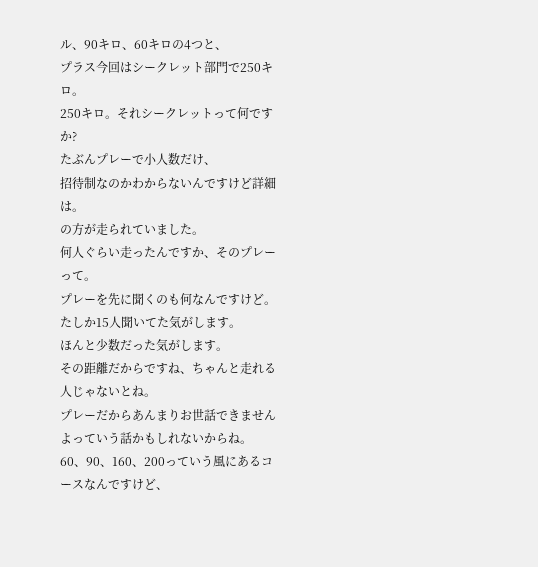ル、90キロ、60キロの4つと、
プラス今回はシークレット部門で250キロ。
250キロ。それシークレットって何ですか?
たぶんプレーで小人数だけ、
招待制なのかわからないんですけど詳細は。
の方が走られていました。
何人ぐらい走ったんですか、そのプレーって。
プレーを先に聞くのも何なんですけど。
たしか15人聞いてた気がします。
ほんと少数だった気がします。
その距離だからですね、ちゃんと走れる人じゃないとね。
プレーだからあんまりお世話できませんよっていう話かもしれないからね。
60、90、160、200っていう風にあるコースなんですけど、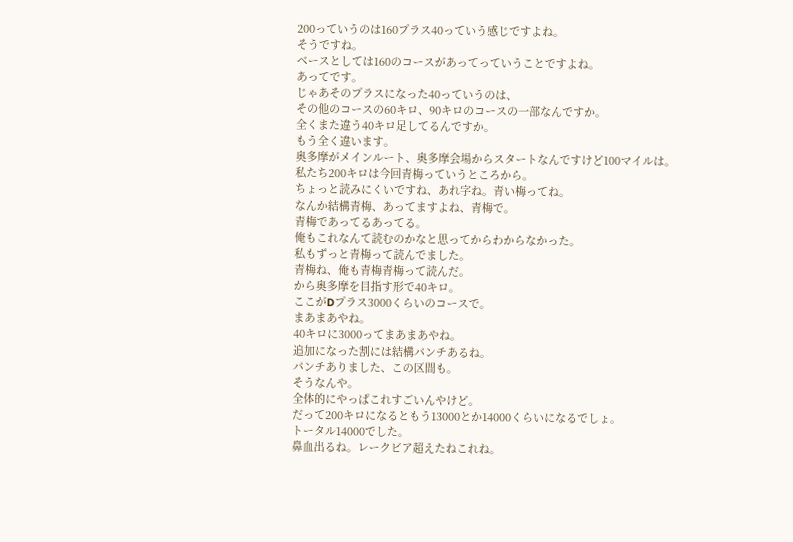200っていうのは160プラス40っていう感じですよね。
そうですね。
ベースとしては160のコースがあってっていうことですよね。
あってです。
じゃあそのプラスになった40っていうのは、
その他のコースの60キロ、90キロのコースの一部なんですか。
全くまた違う40キロ足してるんですか。
もう全く違います。
奥多摩がメインルート、奥多摩会場からスタートなんですけど100マイルは。
私たち200キロは今回青梅っていうところから。
ちょっと読みにくいですね、あれ字ね。青い梅ってね。
なんか結構青梅、あってますよね、青梅で。
青梅であってるあってる。
俺もこれなんて読むのかなと思ってからわからなかった。
私もずっと青梅って読んでました。
青梅ね、俺も青梅青梅って読んだ。
から奥多摩を目指す形で40キロ。
ここがDプラス3000くらいのコースで。
まあまあやね。
40キロに3000ってまあまあやね。
追加になった割には結構パンチあるね。
パンチありました、この区間も。
そうなんや。
全体的にやっぱこれすごいんやけど。
だって200キロになるともう13000とか14000くらいになるでしょ。
トータル14000でした。
鼻血出るね。レークビア超えたねこれね。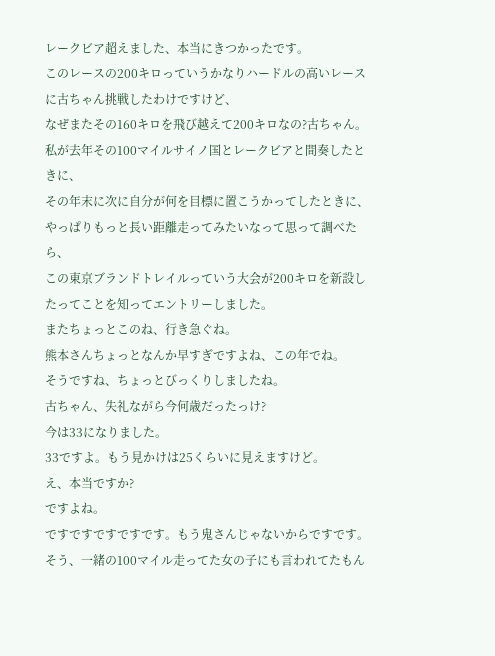レークビア超えました、本当にきつかったです。
このレースの200キロっていうかなりハードルの高いレースに古ちゃん挑戦したわけですけど、
なぜまたその160キロを飛び越えて200キロなの?古ちゃん。
私が去年その100マイルサイノ国とレークビアと間奏したときに、
その年末に次に自分が何を目標に置こうかってしたときに、
やっぱりもっと長い距離走ってみたいなって思って調べたら、
この東京ブランドトレイルっていう大会が200キロを新設したってことを知ってエントリーしました。
またちょっとこのね、行き急ぐね。
熊本さんちょっとなんか早すぎですよね、この年でね。
そうですね、ちょっとびっくりしましたね。
古ちゃん、失礼ながら今何歳だったっけ?
今は33になりました。
33ですよ。もう見かけは25くらいに見えますけど。
え、本当ですか?
ですよね。
ですですですですです。もう鬼さんじゃないからですです。
そう、一緒の100マイル走ってた女の子にも言われてたもん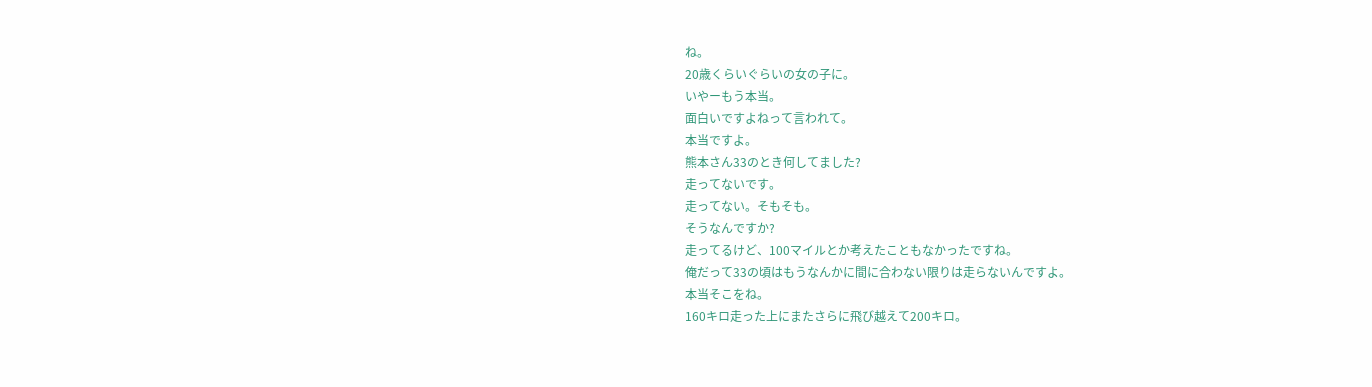ね。
20歳くらいぐらいの女の子に。
いやーもう本当。
面白いですよねって言われて。
本当ですよ。
熊本さん33のとき何してました?
走ってないです。
走ってない。そもそも。
そうなんですか?
走ってるけど、100マイルとか考えたこともなかったですね。
俺だって33の頃はもうなんかに間に合わない限りは走らないんですよ。
本当そこをね。
160キロ走った上にまたさらに飛び越えて200キロ。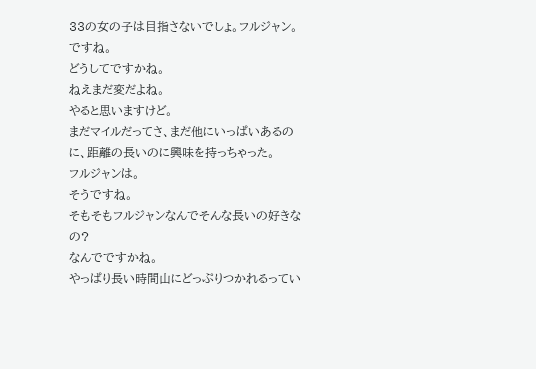33の女の子は目指さないでしょ。フルジャン。
ですね。
どうしてですかね。
ねえまだ変だよね。
やると思いますけど。
まだマイルだってさ、まだ他にいっぱいあるのに、距離の長いのに興味を持っちゃった。
フルジャンは。
そうですね。
そもそもフルジャンなんでそんな長いの好きなの?
なんでですかね。
やっぱり長い時間山にどっぷりつかれるってい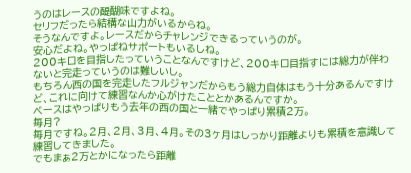うのはレースの醍醐味ですよね。
セリフだったら結構な山力がいるからね。
そうなんですよ。レースだからチャレンジできるっていうのが。
安心だよね。やっぱねサポートもいるしね。
200キロを目指したっていうことなんですけど、200キロ目指すには総力が伴わないと完走っていうのは難しいし。
もちろん西の国を完走したフルジャンだからもう総力自体はもう十分あるんですけど、これに向けて練習なんか心がけたこととかあるんですか。
ベースはやっぱりもう去年の西の国と一緒でやっぱり累積2万。
毎月?
毎月ですね。2月、2月、3月、4月。その3ヶ月はしっかり距離よりも累積を意識して練習してきました。
でもまぁ2万とかになったら距離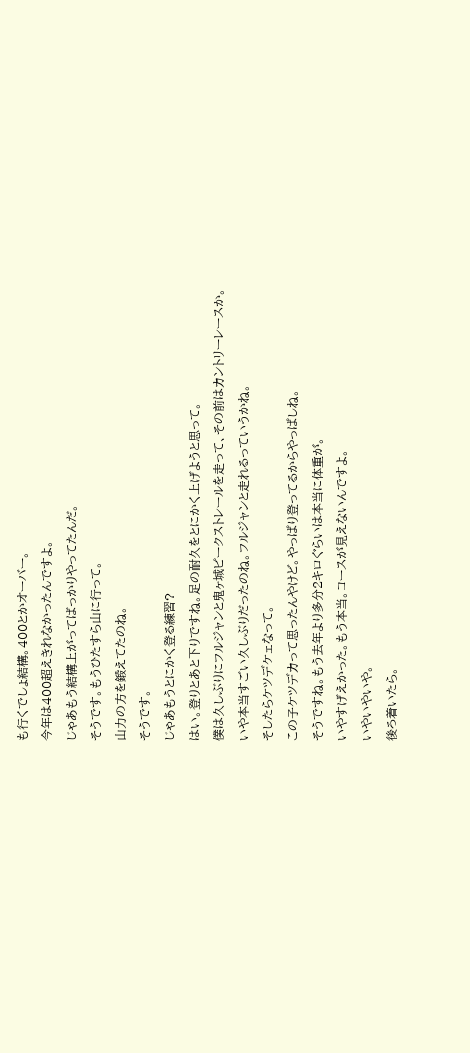も行くでしょ結構。400とかオーバー。
今年は400超えきれなかったんですよ。
じゃあもう結構上がってばっかりやってたんだ。
そうです。もうひたすら山に行って。
山力の方を鍛えてたのね。
そうです。
じゃあもうとにかく登る練習?
はい。登りとあと下りですね。足の耐久をとにかく上げようと思って。
僕は久しぶりにフルジャンと鬼ヶ城ピークストレールを走って、その前はカントリーレースか。
いや本当すごい久しぶりだったのね。フルジャンと走れるっていうかね。
そしたらケツデケェなって。
この子ケツデカって思ったんやけど。やっぱり登ってるからやっぱしね。
そうですね。もう去年より多分2キロぐらいは本当に体重が。
いやすげえかった。もう本当。コースが見えないんですよ。
いやいやいや。
後ろ着いたら。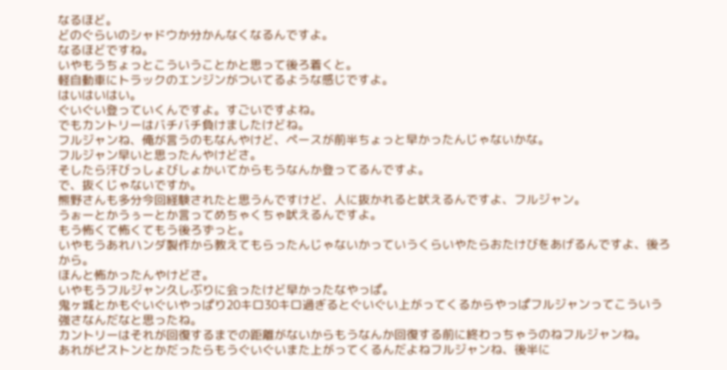なるほど。
どのぐらいのシャドウか分かんなくなるんですよ。
なるほどですね。
いやもうちょっとこういうことかと思って後ろ着くと。
軽自動車にトラックのエンジンがついてるような感じですよ。
はいはいはい。
ぐいぐい登っていくんですよ。すごいですよね。
でもカントリーはバチバチ負けましたけどね。
フルジャンね、俺が言うのもなんやけど、ペースが前半ちょっと早かったんじゃないかな。
フルジャン早いと思ったんやけどさ。
そしたら汗びっしょびしょかいてからもうなんか登ってるんですよ。
で、抜くじゃないですか。
熊野さんも多分今回経験されたと思うんですけど、人に抜かれると吠えるんですよ、フルジャン。
うぉーとかうぅーとか言ってめちゃくちゃ吠えるんですよ。
もう怖くて怖くてもう後ろずっと。
いやもうあれハンダ製作から教えてもらったんじゃないかっていうくらいやたらおたけびをあげるんですよ、後ろから。
ほんと怖かったんやけどさ。
いやもうフルジャン久しぶりに会ったけど早かったなやっぱ。
鬼ヶ城とかもぐいぐいやっぱり20キロ30キロ過ぎるとぐいぐい上がってくるからやっぱフルジャンってこういう強さなんだなと思ったね。
カントリーはそれが回復するまでの距離がないからもうなんか回復する前に終わっちゃうのねフルジャンね。
あれがピストンとかだったらもうぐいぐいまた上がってくるんだよねフルジャンね、後半に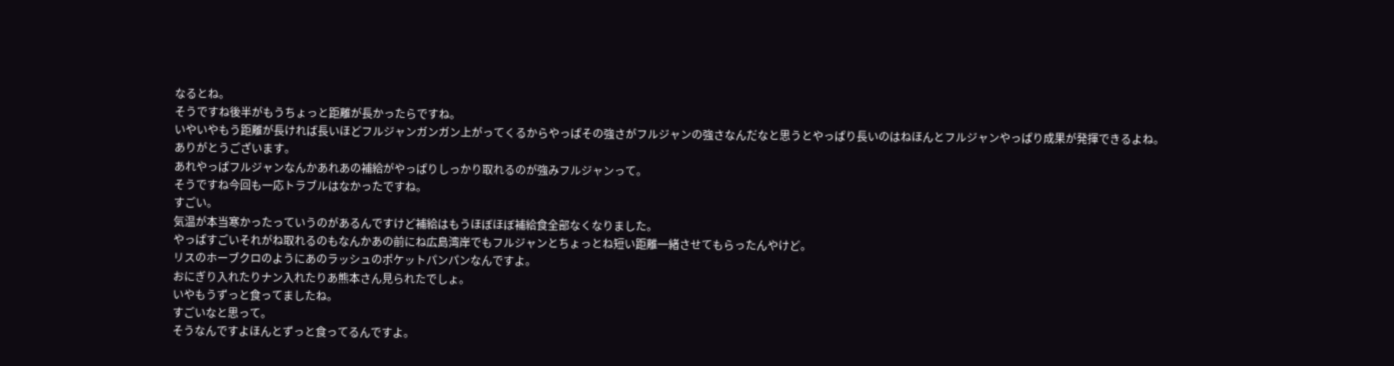なるとね。
そうですね後半がもうちょっと距離が長かったらですね。
いやいやもう距離が長ければ長いほどフルジャンガンガン上がってくるからやっぱその強さがフルジャンの強さなんだなと思うとやっぱり長いのはねほんとフルジャンやっぱり成果が発揮できるよね。
ありがとうございます。
あれやっぱフルジャンなんかあれあの補給がやっぱりしっかり取れるのが強みフルジャンって。
そうですね今回も一応トラブルはなかったですね。
すごい。
気温が本当寒かったっていうのがあるんですけど補給はもうほぼほぼ補給食全部なくなりました。
やっぱすごいそれがね取れるのもなんかあの前にね広島湾岸でもフルジャンとちょっとね短い距離一緒させてもらったんやけど。
リスのホーブクロのようにあのラッシュのポケットパンパンなんですよ。
おにぎり入れたりナン入れたりあ熊本さん見られたでしょ。
いやもうずっと食ってましたね。
すごいなと思って。
そうなんですよほんとずっと食ってるんですよ。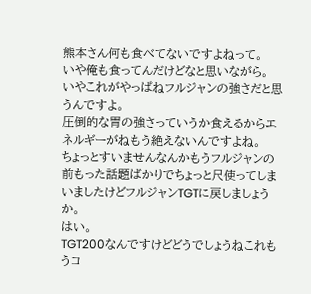熊本さん何も食べてないですよねって。
いや俺も食ってんだけどなと思いながら。
いやこれがやっぱねフルジャンの強さだと思うんですよ。
圧倒的な胃の強さっていうか食えるからエネルギーがねもう絶えないんですよね。
ちょっとすいませんなんかもうフルジャンの前もった話題ばかりでちょっと尺使ってしまいましたけどフルジャンTGTに戻しましょうか。
はい。
TGT200なんですけどどうでしょうねこれもうコ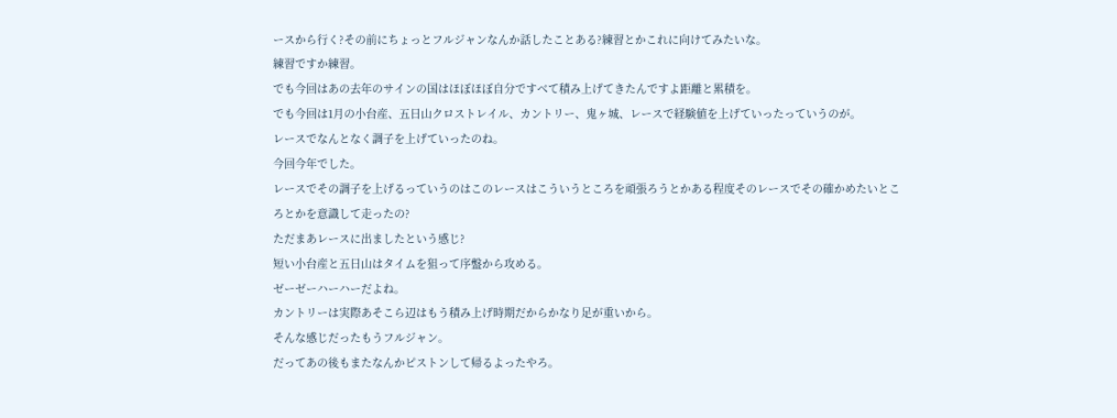ースから行く?その前にちょっとフルジャンなんか話したことある?練習とかこれに向けてみたいな。
練習ですか練習。
でも今回はあの去年のサインの国はほぼほぼ自分ですべて積み上げてきたんですよ距離と累積を。
でも今回は1月の小台産、五日山クロストレイル、カントリー、鬼ヶ城、レースで経験値を上げていったっていうのが。
レースでなんとなく調子を上げていったのね。
今回今年でした。
レースでその調子を上げるっていうのはこのレースはこういうところを頑張ろうとかある程度そのレースでその確かめたいところとかを意識して走ったの?
ただまあレースに出ましたという感じ?
短い小台産と五日山はタイムを狙って序盤から攻める。
ゼーゼーハーハーだよね。
カントリーは実際あそこら辺はもう積み上げ時期だからかなり足が重いから。
そんな感じだったもうフルジャン。
だってあの後もまたなんかピストンして帰るよったやろ。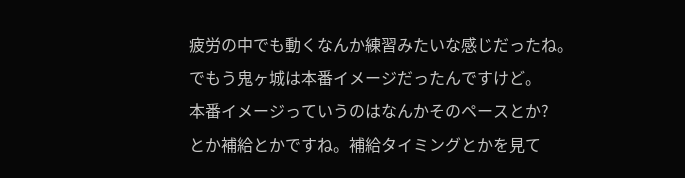疲労の中でも動くなんか練習みたいな感じだったね。
でもう鬼ヶ城は本番イメージだったんですけど。
本番イメージっていうのはなんかそのペースとか?
とか補給とかですね。補給タイミングとかを見て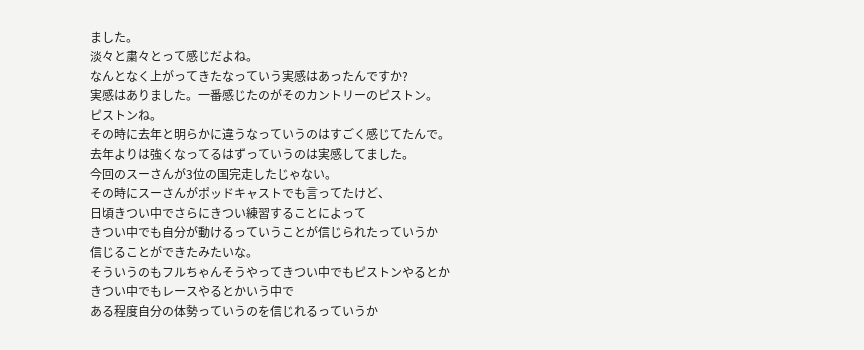ました。
淡々と粛々とって感じだよね。
なんとなく上がってきたなっていう実感はあったんですか?
実感はありました。一番感じたのがそのカントリーのピストン。
ピストンね。
その時に去年と明らかに違うなっていうのはすごく感じてたんで。
去年よりは強くなってるはずっていうのは実感してました。
今回のスーさんが3位の国完走したじゃない。
その時にスーさんがポッドキャストでも言ってたけど、
日頃きつい中でさらにきつい練習することによって
きつい中でも自分が動けるっていうことが信じられたっていうか
信じることができたみたいな。
そういうのもフルちゃんそうやってきつい中でもピストンやるとか
きつい中でもレースやるとかいう中で
ある程度自分の体勢っていうのを信じれるっていうか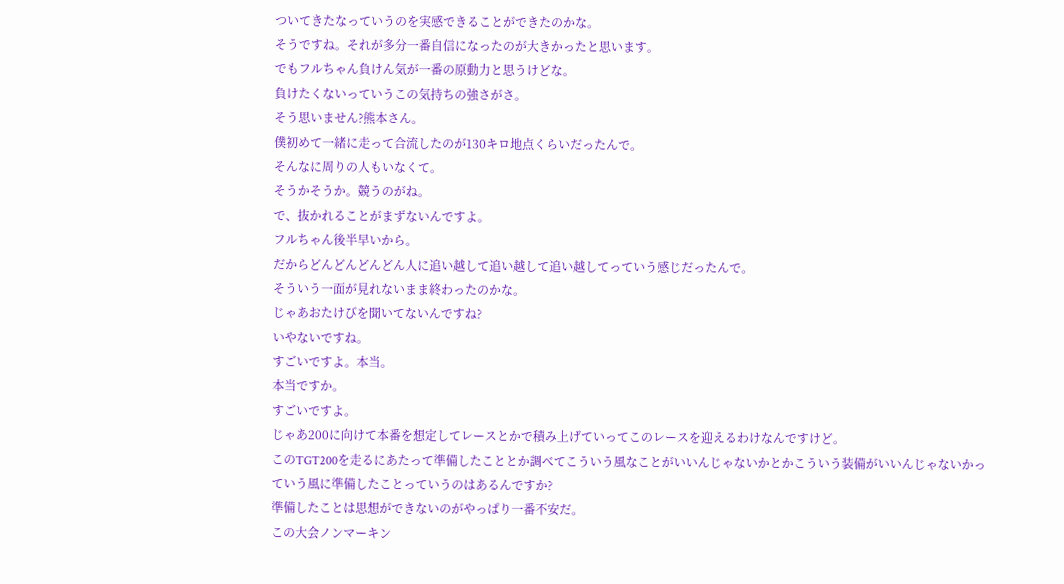ついてきたなっていうのを実感できることができたのかな。
そうですね。それが多分一番自信になったのが大きかったと思います。
でもフルちゃん負けん気が一番の原動力と思うけどな。
負けたくないっていうこの気持ちの強さがさ。
そう思いません?熊本さん。
僕初めて一緒に走って合流したのが130キロ地点くらいだったんで。
そんなに周りの人もいなくて。
そうかそうか。競うのがね。
で、抜かれることがまずないんですよ。
フルちゃん後半早いから。
だからどんどんどんどん人に追い越して追い越して追い越してっていう感じだったんで。
そういう一面が見れないまま終わったのかな。
じゃあおたけびを聞いてないんですね?
いやないですね。
すごいですよ。本当。
本当ですか。
すごいですよ。
じゃあ200に向けて本番を想定してレースとかで積み上げていってこのレースを迎えるわけなんですけど。
このTGT200を走るにあたって準備したこととか調べてこういう風なことがいいんじゃないかとかこういう装備がいいんじゃないかっていう風に準備したことっていうのはあるんですか?
準備したことは思想ができないのがやっぱり一番不安だ。
この大会ノンマーキン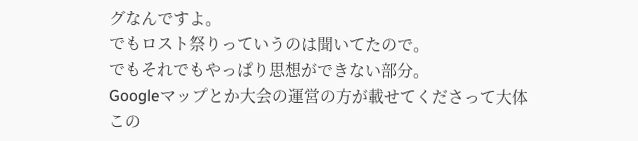グなんですよ。
でもロスト祭りっていうのは聞いてたので。
でもそれでもやっぱり思想ができない部分。
Googleマップとか大会の運営の方が載せてくださって大体この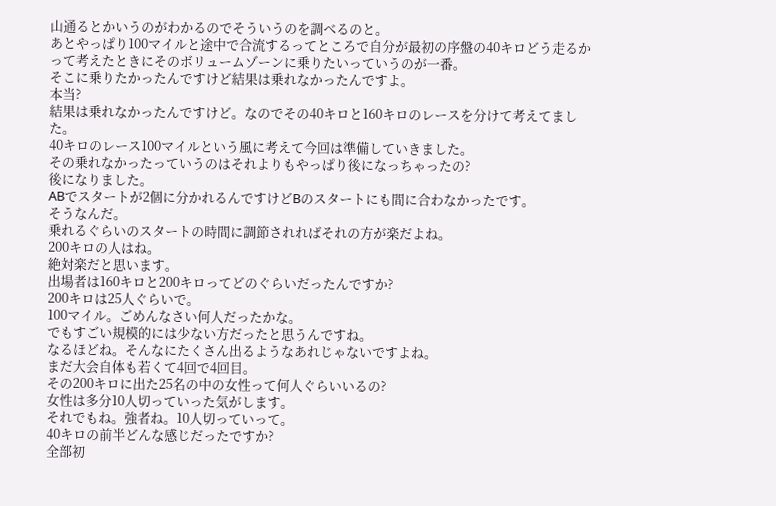山通るとかいうのがわかるのでそういうのを調べるのと。
あとやっぱり100マイルと途中で合流するってところで自分が最初の序盤の40キロどう走るかって考えたときにそのボリュームゾーンに乗りたいっていうのが一番。
そこに乗りたかったんですけど結果は乗れなかったんですよ。
本当?
結果は乗れなかったんですけど。なのでその40キロと160キロのレースを分けて考えてました。
40キロのレース100マイルという風に考えて今回は準備していきました。
その乗れなかったっていうのはそれよりもやっぱり後になっちゃったの?
後になりました。
ABでスタートが2個に分かれるんですけどBのスタートにも間に合わなかったです。
そうなんだ。
乗れるぐらいのスタートの時間に調節されればそれの方が楽だよね。
200キロの人はね。
絶対楽だと思います。
出場者は160キロと200キロってどのぐらいだったんですか?
200キロは25人ぐらいで。
100マイル。ごめんなさい何人だったかな。
でもすごい規模的には少ない方だったと思うんですね。
なるほどね。そんなにたくさん出るようなあれじゃないですよね。
まだ大会自体も若くて4回で4回目。
その200キロに出た25名の中の女性って何人ぐらいいるの?
女性は多分10人切っていった気がします。
それでもね。強者ね。10人切っていって。
40キロの前半どんな感じだったですか?
全部初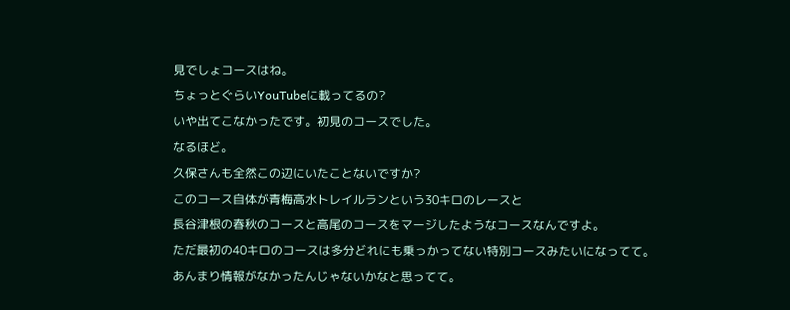見でしょコースはね。
ちょっとぐらいYouTubeに載ってるの?
いや出てこなかったです。初見のコースでした。
なるほど。
久保さんも全然この辺にいたことないですか?
このコース自体が青梅高水トレイルランという30キロのレースと
長谷津根の春秋のコースと高尾のコースをマージしたようなコースなんですよ。
ただ最初の40キロのコースは多分どれにも乗っかってない特別コースみたいになってて。
あんまり情報がなかったんじゃないかなと思ってて。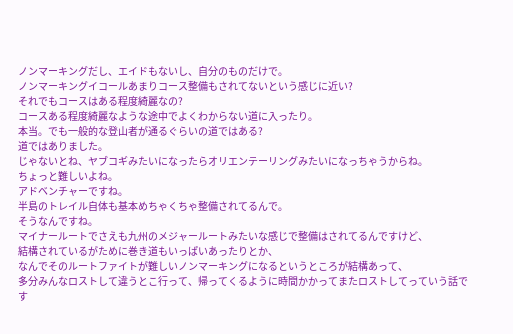ノンマーキングだし、エイドもないし、自分のものだけで。
ノンマーキングイコールあまりコース整備もされてないという感じに近い?
それでもコースはある程度綺麗なの?
コースある程度綺麗なような途中でよくわからない道に入ったり。
本当。でも一般的な登山者が通るぐらいの道ではある?
道ではありました。
じゃないとね、ヤブコギみたいになったらオリエンテーリングみたいになっちゃうからね。
ちょっと難しいよね。
アドベンチャーですね。
半島のトレイル自体も基本めちゃくちゃ整備されてるんで。
そうなんですね。
マイナールートでさえも九州のメジャールートみたいな感じで整備はされてるんですけど、
結構されているがために巻き道もいっぱいあったりとか、
なんでそのルートファイトが難しいノンマーキングになるというところが結構あって、
多分みんなロストして違うとこ行って、帰ってくるように時間かかってまたロストしてっていう話です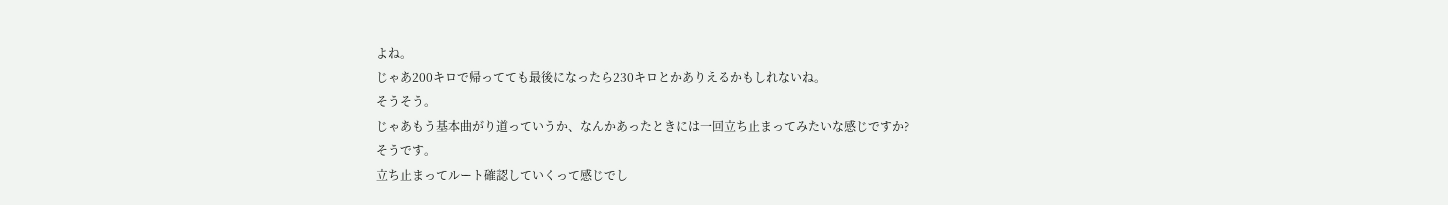よね。
じゃあ200キロで帰ってても最後になったら230キロとかありえるかもしれないね。
そうそう。
じゃあもう基本曲がり道っていうか、なんかあったときには一回立ち止まってみたいな感じですか?
そうです。
立ち止まってルート確認していくって感じでし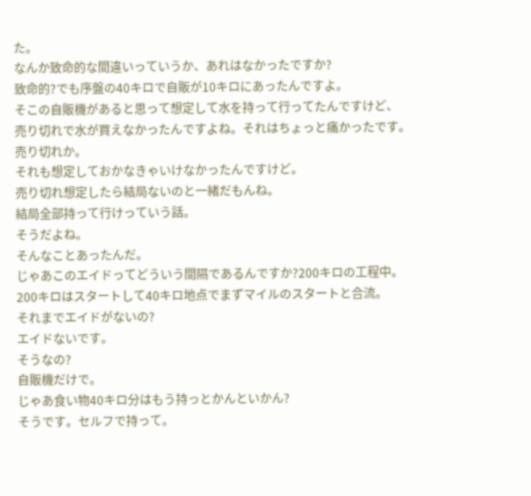た。
なんか致命的な間違いっていうか、あれはなかったですか?
致命的?でも序盤の40キロで自販が10キロにあったんですよ。
そこの自販機があると思って想定して水を持って行ってたんですけど、
売り切れで水が買えなかったんですよね。それはちょっと痛かったです。
売り切れか。
それも想定しておかなきゃいけなかったんですけど。
売り切れ想定したら結局ないのと一緒だもんね。
結局全部持って行けっていう話。
そうだよね。
そんなことあったんだ。
じゃあこのエイドってどういう間隔であるんですか?200キロの工程中。
200キロはスタートして40キロ地点でまずマイルのスタートと合流。
それまでエイドがないの?
エイドないです。
そうなの?
自販機だけで。
じゃあ食い物40キロ分はもう持っとかんといかん?
そうです。セルフで持って。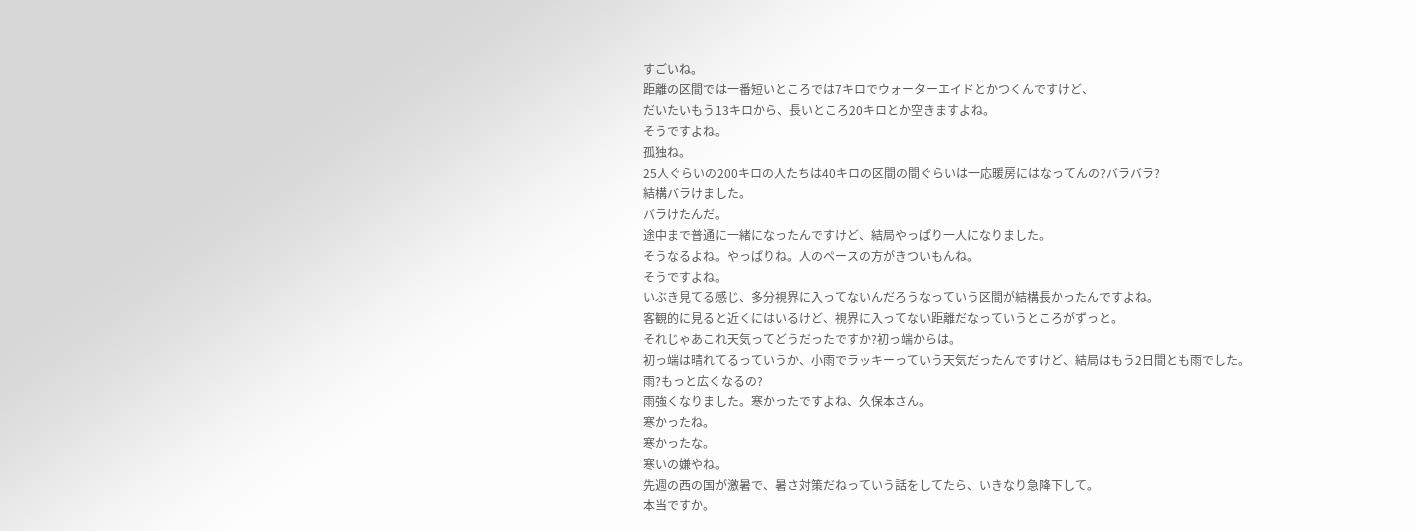すごいね。
距離の区間では一番短いところでは7キロでウォーターエイドとかつくんですけど、
だいたいもう13キロから、長いところ20キロとか空きますよね。
そうですよね。
孤独ね。
25人ぐらいの200キロの人たちは40キロの区間の間ぐらいは一応暖房にはなってんの?バラバラ?
結構バラけました。
バラけたんだ。
途中まで普通に一緒になったんですけど、結局やっぱり一人になりました。
そうなるよね。やっぱりね。人のペースの方がきついもんね。
そうですよね。
いぶき見てる感じ、多分視界に入ってないんだろうなっていう区間が結構長かったんですよね。
客観的に見ると近くにはいるけど、視界に入ってない距離だなっていうところがずっと。
それじゃあこれ天気ってどうだったですか?初っ端からは。
初っ端は晴れてるっていうか、小雨でラッキーっていう天気だったんですけど、結局はもう2日間とも雨でした。
雨?もっと広くなるの?
雨強くなりました。寒かったですよね、久保本さん。
寒かったね。
寒かったな。
寒いの嫌やね。
先週の西の国が激暑で、暑さ対策だねっていう話をしてたら、いきなり急降下して。
本当ですか。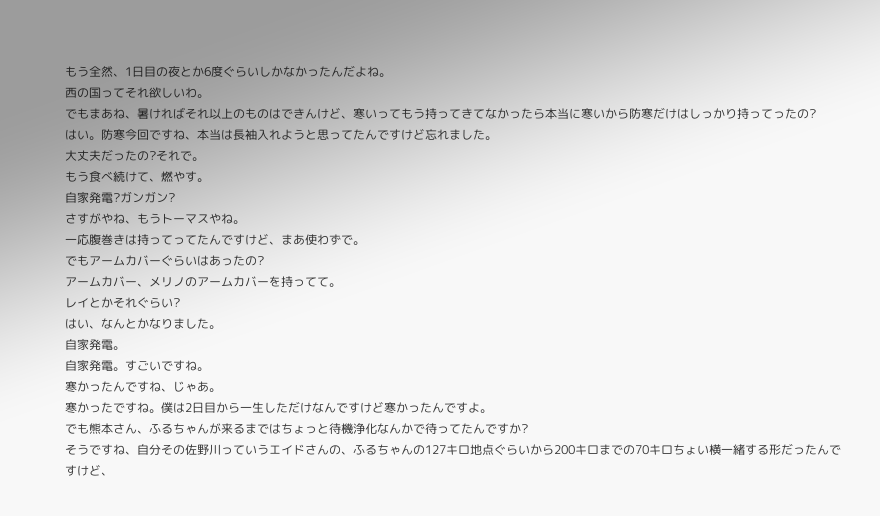もう全然、1日目の夜とか6度ぐらいしかなかったんだよね。
西の国ってそれ欲しいわ。
でもまあね、暑ければそれ以上のものはできんけど、寒いってもう持ってきてなかったら本当に寒いから防寒だけはしっかり持ってったの?
はい。防寒今回ですね、本当は長袖入れようと思ってたんですけど忘れました。
大丈夫だったの?それで。
もう食べ続けて、燃やす。
自家発電?ガンガン?
さすがやね、もうトーマスやね。
一応腹巻きは持ってってたんですけど、まあ使わずで。
でもアームカバーぐらいはあったの?
アームカバー、メリノのアームカバーを持ってて。
レイとかそれぐらい?
はい、なんとかなりました。
自家発電。
自家発電。すごいですね。
寒かったんですね、じゃあ。
寒かったですね。僕は2日目から一生しただけなんですけど寒かったんですよ。
でも熊本さん、ふるちゃんが来るまではちょっと待機浄化なんかで待ってたんですか?
そうですね、自分その佐野川っていうエイドさんの、ふるちゃんの127キロ地点ぐらいから200キロまでの70キロちょい横一緒する形だったんですけど、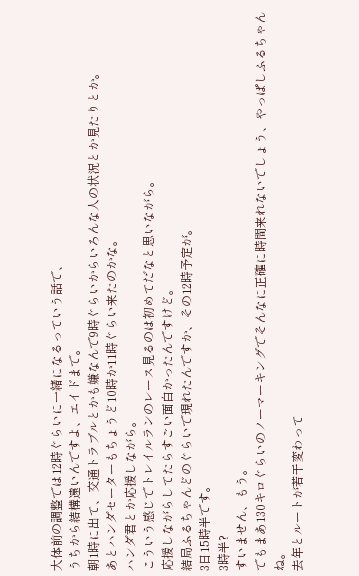大体前の調整では12時ぐらいに一緒になるっていう話で、
うちから結構遠いんですよ、エイドまで。
朝1時に出て、交通トラブルとかも嫌なんで9時ぐらいからいろんな人の状況とか見たりとか。
あとハンダセーターもちょうど10時か11時ぐらい来たのかな。
ハンダ君とか応援しながら。
こういう感じでトレイルランのレース見るのは初めてだなと思いながら。
応援しながらしてたらすごい面白かったんですけど。
結局ふるちゃんどのぐらいで現れたんですか、その12時予定が。
3日15時半です。
3時半?
すいません、もう。
でもまあ130キロぐらいのノーマーキングでそんなに正確に時間来れないでしょう、やっぱしふるちゃんね。
去年とルートが若干変わって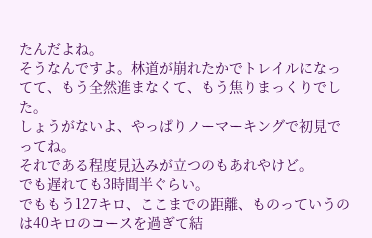たんだよね。
そうなんですよ。林道が崩れたかでトレイルになってて、もう全然進まなくて、もう焦りまっくりでした。
しょうがないよ、やっぱりノーマーキングで初見でってね。
それである程度見込みが立つのもあれやけど。
でも遅れても3時間半ぐらい。
でももう127キロ、ここまでの距離、ものっていうのは40キロのコースを過ぎて結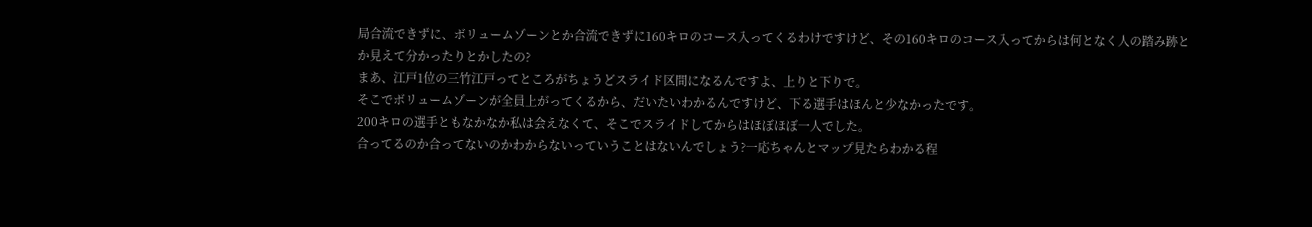局合流できずに、ボリュームゾーンとか合流できずに160キロのコース入ってくるわけですけど、その160キロのコース入ってからは何となく人の踏み跡とか見えて分かったりとかしたの?
まあ、江戸1位の三竹江戸ってところがちょうどスライド区間になるんですよ、上りと下りで。
そこでボリュームゾーンが全員上がってくるから、だいたいわかるんですけど、下る選手はほんと少なかったです。
200キロの選手ともなかなか私は会えなくて、そこでスライドしてからはほぼほぼ一人でした。
合ってるのか合ってないのかわからないっていうことはないんでしょう?一応ちゃんとマップ見たらわかる程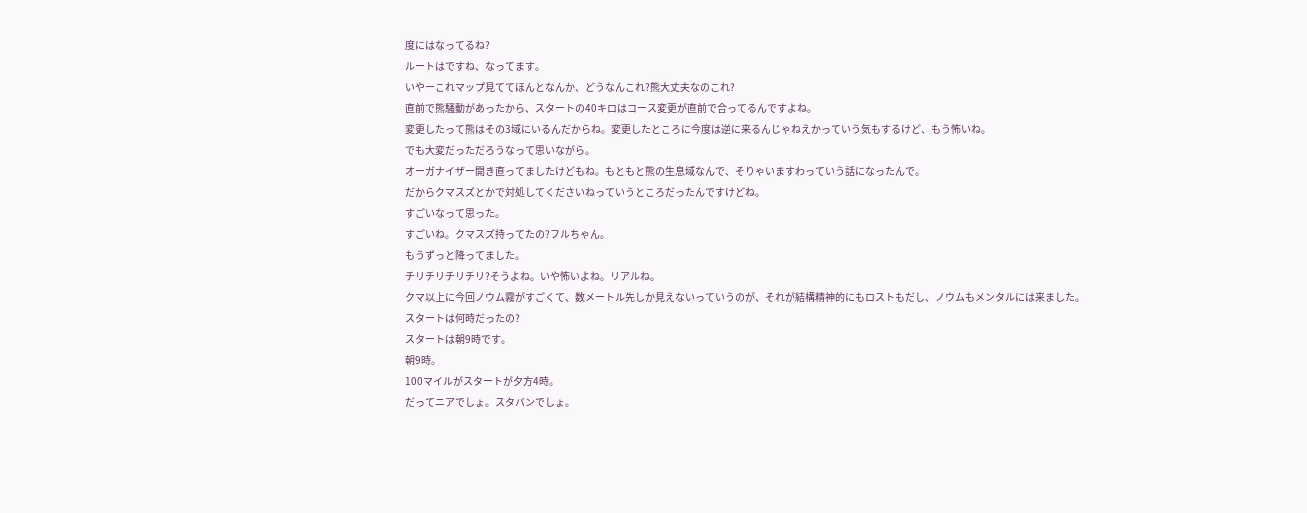度にはなってるね?
ルートはですね、なってます。
いやーこれマップ見ててほんとなんか、どうなんこれ?熊大丈夫なのこれ?
直前で熊騒動があったから、スタートの40キロはコース変更が直前で合ってるんですよね。
変更したって熊はその3域にいるんだからね。変更したところに今度は逆に来るんじゃねえかっていう気もするけど、もう怖いね。
でも大変だっただろうなって思いながら。
オーガナイザー開き直ってましたけどもね。もともと熊の生息域なんで、そりゃいますわっていう話になったんで。
だからクマスズとかで対処してくださいねっていうところだったんですけどね。
すごいなって思った。
すごいね。クマスズ持ってたの?フルちゃん。
もうずっと降ってました。
チリチリチリチリ?そうよね。いや怖いよね。リアルね。
クマ以上に今回ノウム霧がすごくて、数メートル先しか見えないっていうのが、それが結構精神的にもロストもだし、ノウムもメンタルには来ました。
スタートは何時だったの?
スタートは朝9時です。
朝9時。
100マイルがスタートが夕方4時。
だってニアでしょ。スタバンでしょ。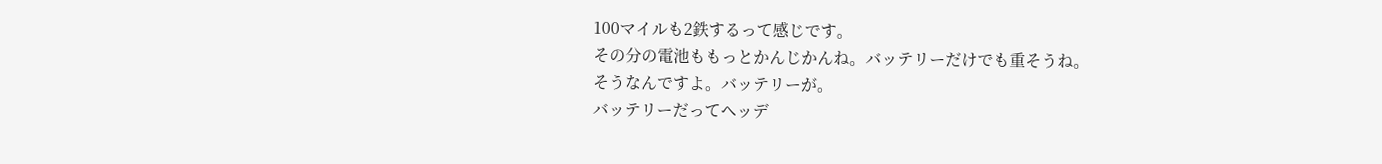100マイルも2鉄するって感じです。
その分の電池ももっとかんじかんね。バッテリーだけでも重そうね。
そうなんですよ。バッテリーが。
バッテリーだってヘッデ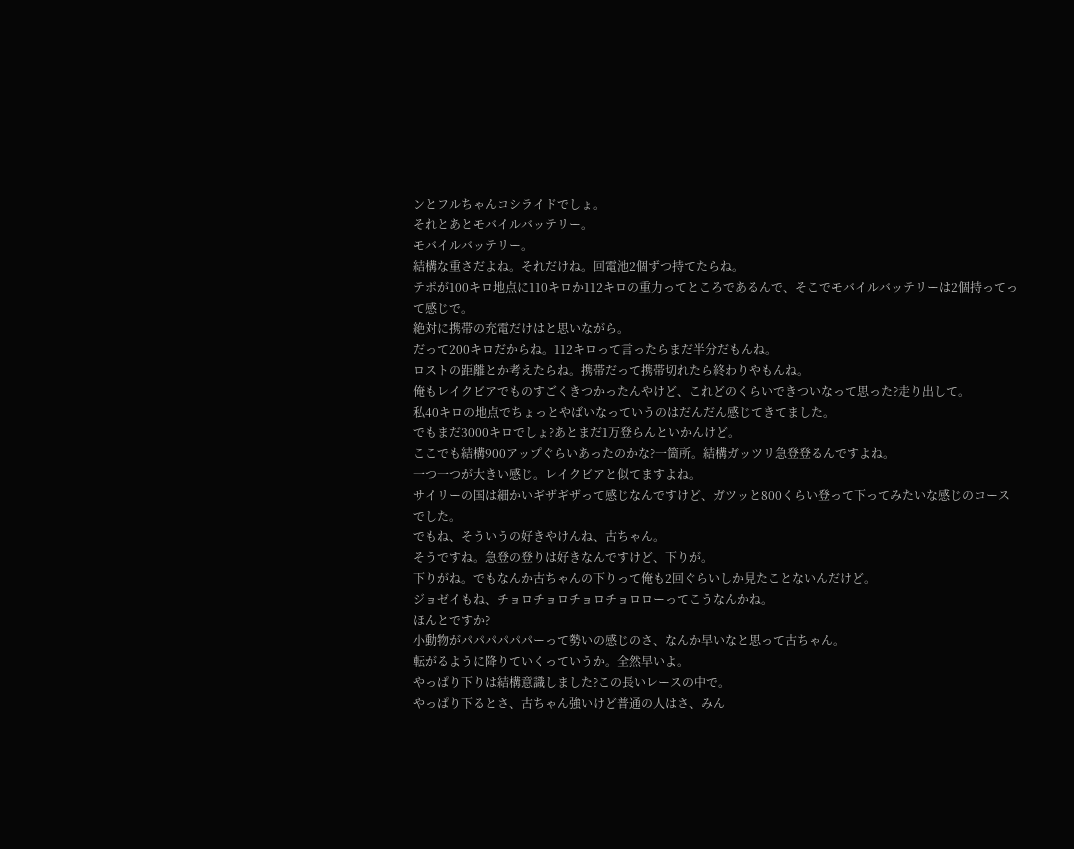ンとフルちゃんコシライドでしょ。
それとあとモバイルバッテリー。
モバイルバッテリー。
結構な重さだよね。それだけね。回電池2個ずつ持てたらね。
テポが100キロ地点に110キロか112キロの重力ってところであるんで、そこでモバイルバッテリーは2個持ってって感じで。
絶対に携帯の充電だけはと思いながら。
だって200キロだからね。112キロって言ったらまだ半分だもんね。
ロストの距離とか考えたらね。携帯だって携帯切れたら終わりやもんね。
俺もレイクビアでものすごくきつかったんやけど、これどのくらいできついなって思った?走り出して。
私40キロの地点でちょっとやばいなっていうのはだんだん感じてきてました。
でもまだ3000キロでしょ?あとまだ1万登らんといかんけど。
ここでも結構900アップぐらいあったのかな?一箇所。結構ガッツリ急登登るんですよね。
一つ一つが大きい感じ。レイクビアと似てますよね。
サイリーの国は細かいギザギザって感じなんですけど、ガツッと800くらい登って下ってみたいな感じのコースでした。
でもね、そういうの好きやけんね、古ちゃん。
そうですね。急登の登りは好きなんですけど、下りが。
下りがね。でもなんか古ちゃんの下りって俺も2回ぐらいしか見たことないんだけど。
ジョゼイもね、チョロチョロチョロチョロローってこうなんかね。
ほんとですか?
小動物がパパパパパパーって勢いの感じのさ、なんか早いなと思って古ちゃん。
転がるように降りていくっていうか。全然早いよ。
やっぱり下りは結構意識しました?この長いレースの中で。
やっぱり下るとさ、古ちゃん強いけど普通の人はさ、みん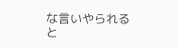な言いやられると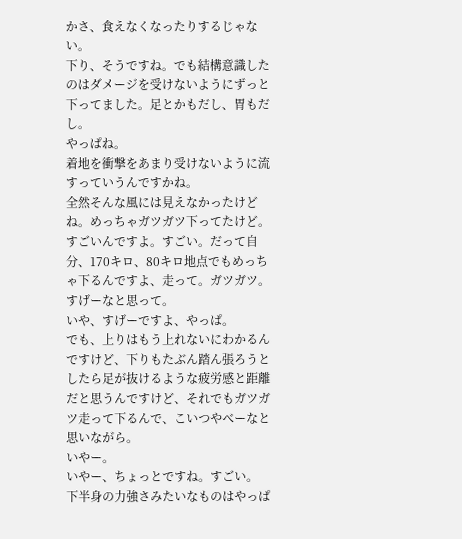かさ、食えなくなったりするじゃない。
下り、そうですね。でも結構意識したのはダメージを受けないようにずっと下ってました。足とかもだし、胃もだし。
やっぱね。
着地を衝撃をあまり受けないように流すっていうんですかね。
全然そんな風には見えなかったけどね。めっちゃガツガツ下ってたけど。
すごいんですよ。すごい。だって自分、170キロ、80キロ地点でもめっちゃ下るんですよ、走って。ガツガツ。
すげーなと思って。
いや、すげーですよ、やっぱ。
でも、上りはもう上れないにわかるんですけど、下りもたぶん踏ん張ろうとしたら足が抜けるような疲労感と距離だと思うんですけど、それでもガツガツ走って下るんで、こいつやべーなと思いながら。
いやー。
いやー、ちょっとですね。すごい。
下半身の力強さみたいなものはやっぱ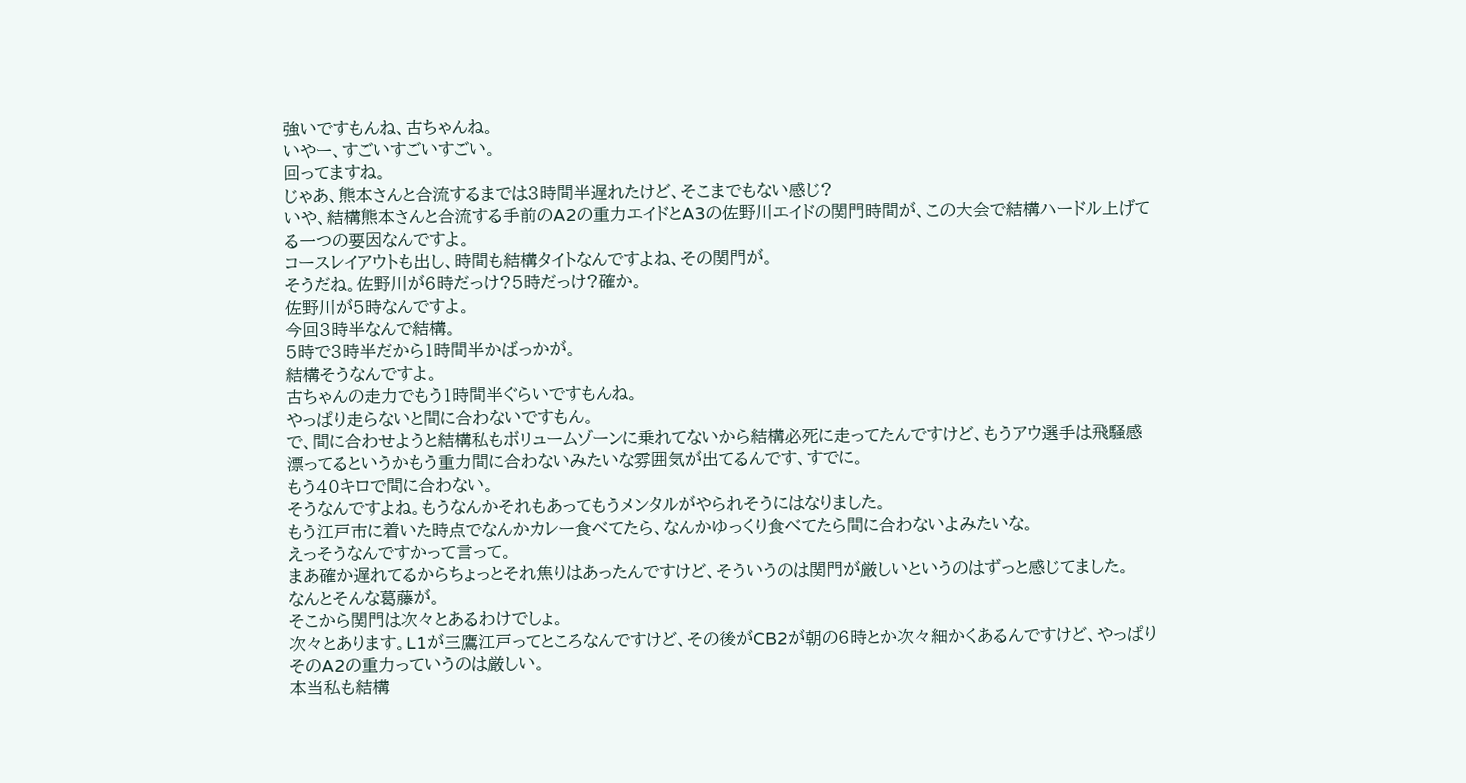強いですもんね、古ちゃんね。
いやー、すごいすごいすごい。
回ってますね。
じゃあ、熊本さんと合流するまでは3時間半遅れたけど、そこまでもない感じ?
いや、結構熊本さんと合流する手前のA2の重力エイドとA3の佐野川エイドの関門時間が、この大会で結構ハードル上げてる一つの要因なんですよ。
コースレイアウトも出し、時間も結構タイトなんですよね、その関門が。
そうだね。佐野川が6時だっけ?5時だっけ?確か。
佐野川が5時なんですよ。
今回3時半なんで結構。
5時で3時半だから1時間半かばっかが。
結構そうなんですよ。
古ちゃんの走力でもう1時間半ぐらいですもんね。
やっぱり走らないと間に合わないですもん。
で、間に合わせようと結構私もボリュームゾーンに乗れてないから結構必死に走ってたんですけど、もうアウ選手は飛騒感漂ってるというかもう重力間に合わないみたいな雰囲気が出てるんです、すでに。
もう40キロで間に合わない。
そうなんですよね。もうなんかそれもあってもうメンタルがやられそうにはなりました。
もう江戸市に着いた時点でなんかカレー食べてたら、なんかゆっくり食べてたら間に合わないよみたいな。
えっそうなんですかって言って。
まあ確か遅れてるからちょっとそれ焦りはあったんですけど、そういうのは関門が厳しいというのはずっと感じてました。
なんとそんな葛藤が。
そこから関門は次々とあるわけでしょ。
次々とあります。L1が三鷹江戸ってところなんですけど、その後がCB2が朝の6時とか次々細かくあるんですけど、やっぱりそのA2の重力っていうのは厳しい。
本当私も結構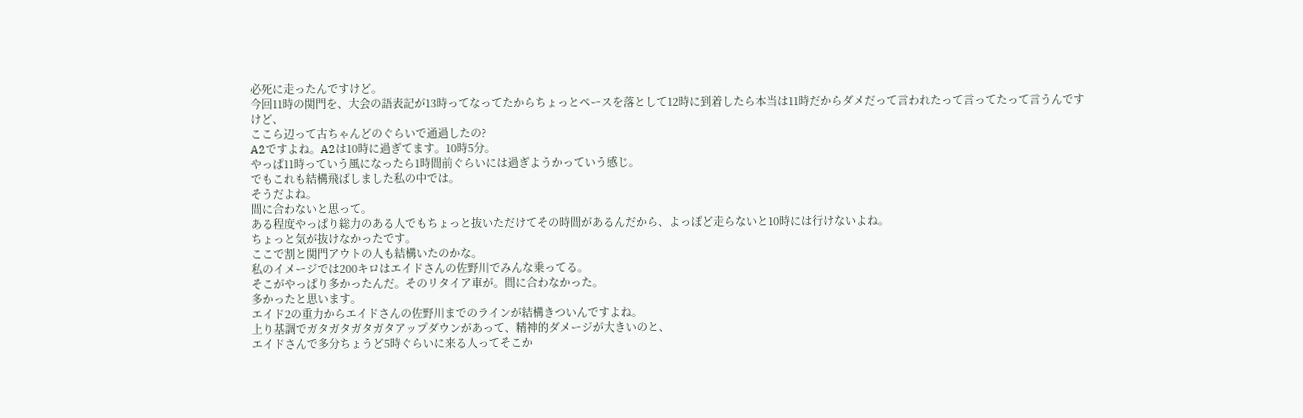必死に走ったんですけど。
今回11時の関門を、大会の語表記が13時ってなってたからちょっとペースを落として12時に到着したら本当は11時だからダメだって言われたって言ってたって言うんですけど、
ここら辺って古ちゃんどのぐらいで通過したの?
A2ですよね。A2は10時に過ぎてます。10時5分。
やっぱ11時っていう風になったら1時間前ぐらいには過ぎようかっていう感じ。
でもこれも結構飛ばしました私の中では。
そうだよね。
間に合わないと思って。
ある程度やっぱり総力のある人でもちょっと抜いただけてその時間があるんだから、よっぽど走らないと10時には行けないよね。
ちょっと気が抜けなかったです。
ここで割と関門アウトの人も結構いたのかな。
私のイメージでは200キロはエイドさんの佐野川でみんな乗ってる。
そこがやっぱり多かったんだ。そのリタイア車が。間に合わなかった。
多かったと思います。
エイド2の重力からエイドさんの佐野川までのラインが結構きついんですよね。
上り基調でガタガタガタガタアップダウンがあって、精神的ダメージが大きいのと、
エイドさんで多分ちょうど5時ぐらいに来る人ってそこか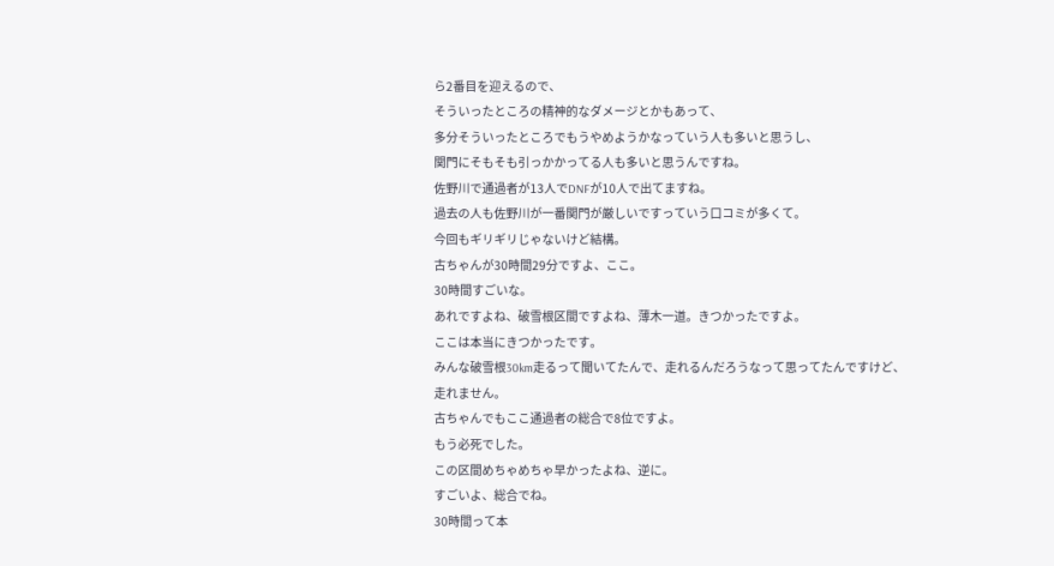ら2番目を迎えるので、
そういったところの精神的なダメージとかもあって、
多分そういったところでもうやめようかなっていう人も多いと思うし、
関門にそもそも引っかかってる人も多いと思うんですね。
佐野川で通過者が13人でDNFが10人で出てますね。
過去の人も佐野川が一番関門が厳しいですっていう口コミが多くて。
今回もギリギリじゃないけど結構。
古ちゃんが30時間29分ですよ、ここ。
30時間すごいな。
あれですよね、破雪根区間ですよね、薄木一道。きつかったですよ。
ここは本当にきつかったです。
みんな破雪根30km走るって聞いてたんで、走れるんだろうなって思ってたんですけど、
走れません。
古ちゃんでもここ通過者の総合で8位ですよ。
もう必死でした。
この区間めちゃめちゃ早かったよね、逆に。
すごいよ、総合でね。
30時間って本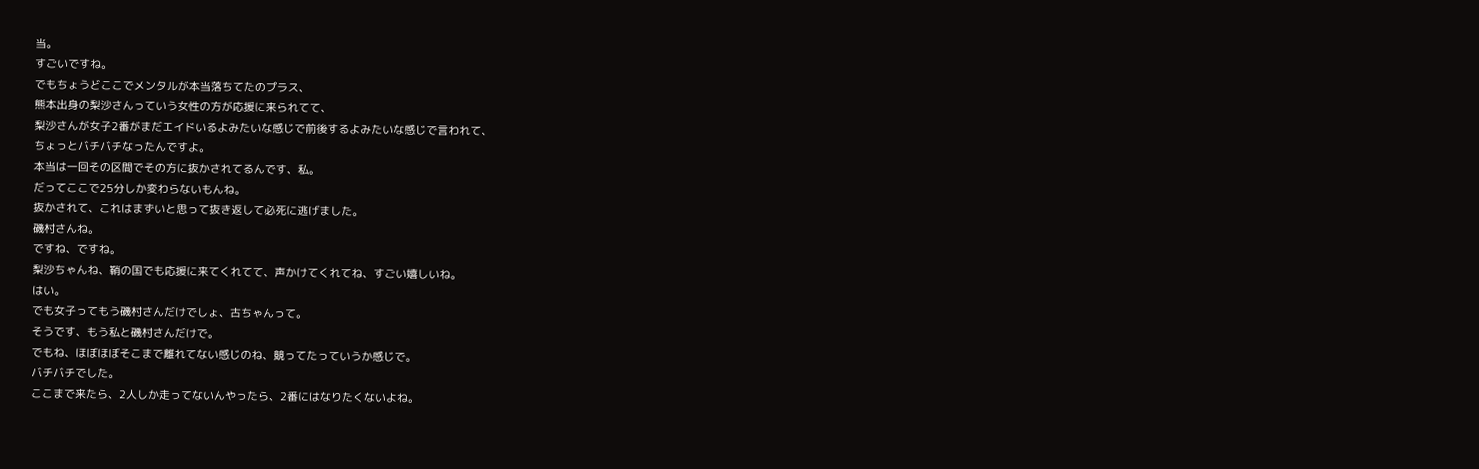当。
すごいですね。
でもちょうどここでメンタルが本当落ちてたのプラス、
熊本出身の梨沙さんっていう女性の方が応援に来られてて、
梨沙さんが女子2番がまだエイドいるよみたいな感じで前後するよみたいな感じで言われて、
ちょっとバチバチなったんですよ。
本当は一回その区間でその方に抜かされてるんです、私。
だってここで25分しか変わらないもんね。
抜かされて、これはまずいと思って抜き返して必死に逃げました。
磯村さんね。
ですね、ですね。
梨沙ちゃんね、鞘の国でも応援に来てくれてて、声かけてくれてね、すごい嬉しいね。
はい。
でも女子ってもう磯村さんだけでしょ、古ちゃんって。
そうです、もう私と磯村さんだけで。
でもね、ほぼほぼそこまで離れてない感じのね、競ってたっていうか感じで。
バチバチでした。
ここまで来たら、2人しか走ってないんやったら、2番にはなりたくないよね。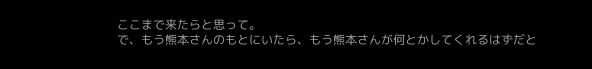ここまで来たらと思って。
で、もう熊本さんのもとにいたら、もう熊本さんが何とかしてくれるはずだと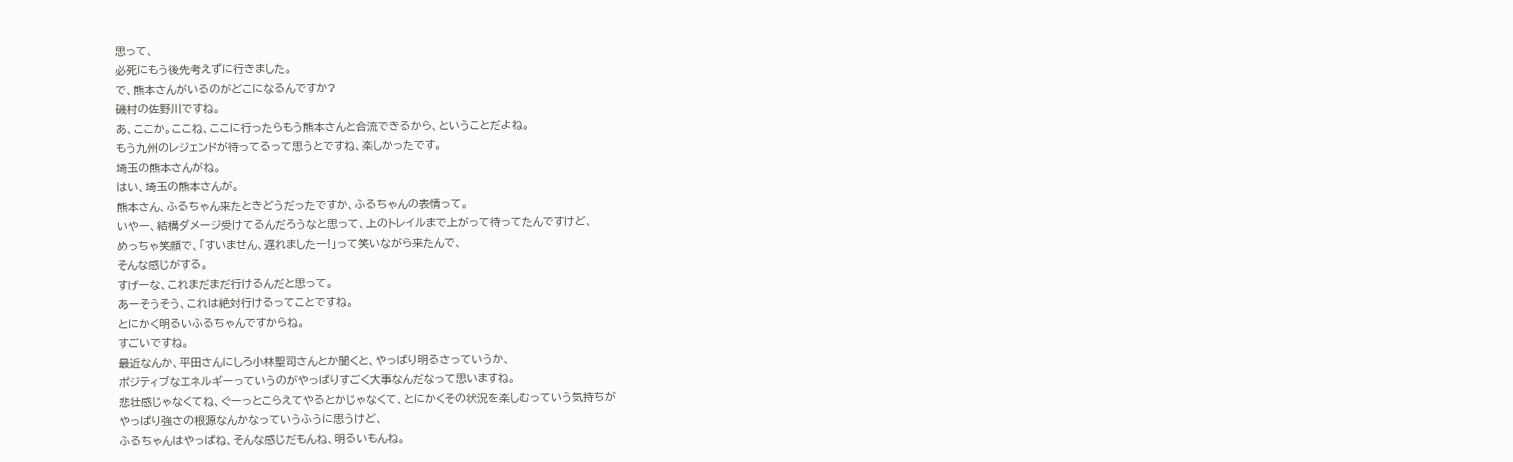思って、
必死にもう後先考えずに行きました。
で、熊本さんがいるのがどこになるんですか?
磯村の佐野川ですね。
あ、ここか。ここね、ここに行ったらもう熊本さんと合流できるから、ということだよね。
もう九州のレジェンドが待ってるって思うとですね、楽しかったです。
埼玉の熊本さんがね。
はい、埼玉の熊本さんが。
熊本さん、ふるちゃん来たときどうだったですか、ふるちゃんの表情って。
いやー、結構ダメージ受けてるんだろうなと思って、上のトレイルまで上がって待ってたんですけど、
めっちゃ笑顔で、「すいません、遅れましたー!」って笑いながら来たんで、
そんな感じがする。
すげーな、これまだまだ行けるんだと思って。
あーそうそう、これは絶対行けるってことですね。
とにかく明るいふるちゃんですからね。
すごいですね。
最近なんか、平田さんにしろ小林聖司さんとか聞くと、やっぱり明るさっていうか、
ポジティブなエネルギーっていうのがやっぱりすごく大事なんだなって思いますね。
悲壮感じゃなくてね、ぐーっとこらえてやるとかじゃなくて、とにかくその状況を楽しむっていう気持ちが
やっぱり強さの根源なんかなっていうふうに思うけど、
ふるちゃんはやっぱね、そんな感じだもんね、明るいもんね。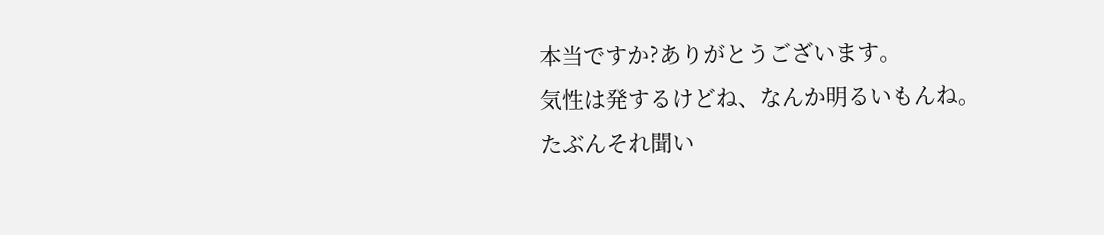本当ですか?ありがとうございます。
気性は発するけどね、なんか明るいもんね。
たぶんそれ聞い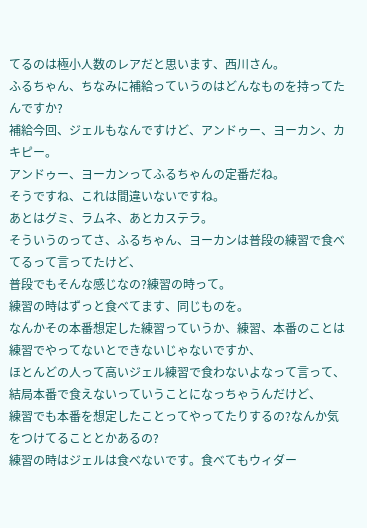てるのは極小人数のレアだと思います、西川さん。
ふるちゃん、ちなみに補給っていうのはどんなものを持ってたんですか?
補給今回、ジェルもなんですけど、アンドゥー、ヨーカン、カキピー。
アンドゥー、ヨーカンってふるちゃんの定番だね。
そうですね、これは間違いないですね。
あとはグミ、ラムネ、あとカステラ。
そういうのってさ、ふるちゃん、ヨーカンは普段の練習で食べてるって言ってたけど、
普段でもそんな感じなの?練習の時って。
練習の時はずっと食べてます、同じものを。
なんかその本番想定した練習っていうか、練習、本番のことは練習でやってないとできないじゃないですか、
ほとんどの人って高いジェル練習で食わないよなって言って、結局本番で食えないっていうことになっちゃうんだけど、
練習でも本番を想定したことってやってたりするの?なんか気をつけてることとかあるの?
練習の時はジェルは食べないです。食べてもウィダー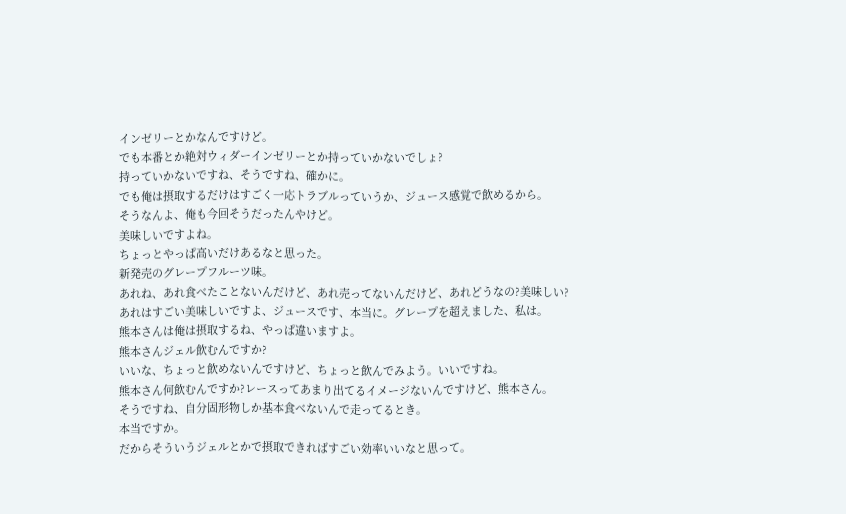インゼリーとかなんですけど。
でも本番とか絶対ウィダーインゼリーとか持っていかないでしょ?
持っていかないですね、そうですね、確かに。
でも俺は摂取するだけはすごく一応トラブルっていうか、ジュース感覚で飲めるから。
そうなんよ、俺も今回そうだったんやけど。
美味しいですよね。
ちょっとやっぱ高いだけあるなと思った。
新発売のグレープフルーツ味。
あれね、あれ食べたことないんだけど、あれ売ってないんだけど、あれどうなの?美味しい?
あれはすごい美味しいですよ、ジュースです、本当に。グレープを超えました、私は。
熊本さんは俺は摂取するね、やっぱ違いますよ。
熊本さんジェル飲むんですか?
いいな、ちょっと飲めないんですけど、ちょっと飲んでみよう。いいですね。
熊本さん何飲むんですか?レースってあまり出てるイメージないんですけど、熊本さん。
そうですね、自分固形物しか基本食べないんで走ってるとき。
本当ですか。
だからそういうジェルとかで摂取できればすごい効率いいなと思って。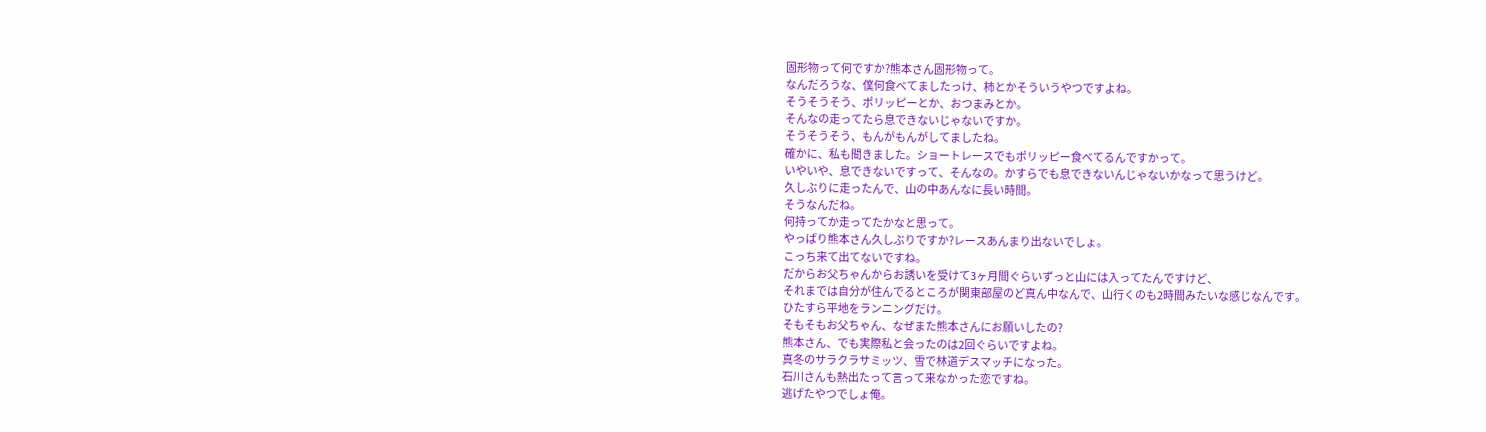固形物って何ですか?熊本さん固形物って。
なんだろうな、僕何食べてましたっけ、柿とかそういうやつですよね。
そうそうそう、ポリッピーとか、おつまみとか。
そんなの走ってたら息できないじゃないですか。
そうそうそう、もんがもんがしてましたね。
確かに、私も聞きました。ショートレースでもポリッピー食べてるんですかって。
いやいや、息できないですって、そんなの。かすらでも息できないんじゃないかなって思うけど。
久しぶりに走ったんで、山の中あんなに長い時間。
そうなんだね。
何持ってか走ってたかなと思って。
やっぱり熊本さん久しぶりですか?レースあんまり出ないでしょ。
こっち来て出てないですね。
だからお父ちゃんからお誘いを受けて3ヶ月間ぐらいずっと山には入ってたんですけど、
それまでは自分が住んでるところが関東部屋のど真ん中なんで、山行くのも2時間みたいな感じなんです。
ひたすら平地をランニングだけ。
そもそもお父ちゃん、なぜまた熊本さんにお願いしたの?
熊本さん、でも実際私と会ったのは2回ぐらいですよね。
真冬のサラクラサミッツ、雪で林道デスマッチになった。
石川さんも熱出たって言って来なかった恋ですね。
逃げたやつでしょ俺。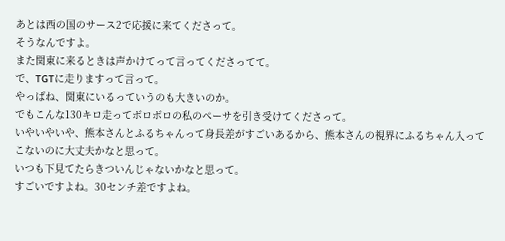あとは西の国のサース2で応援に来てくださって。
そうなんですよ。
また関東に来るときは声かけてって言ってくださってて。
で、TGTに走りますって言って。
やっぱね、関東にいるっていうのも大きいのか。
でもこんな130キロ走ってボロボロの私のペーサを引き受けてくださって。
いやいやいや、熊本さんとふるちゃんって身長差がすごいあるから、熊本さんの視界にふるちゃん入ってこないのに大丈夫かなと思って。
いつも下見てたらきついんじゃないかなと思って。
すごいですよね。30センチ差ですよね。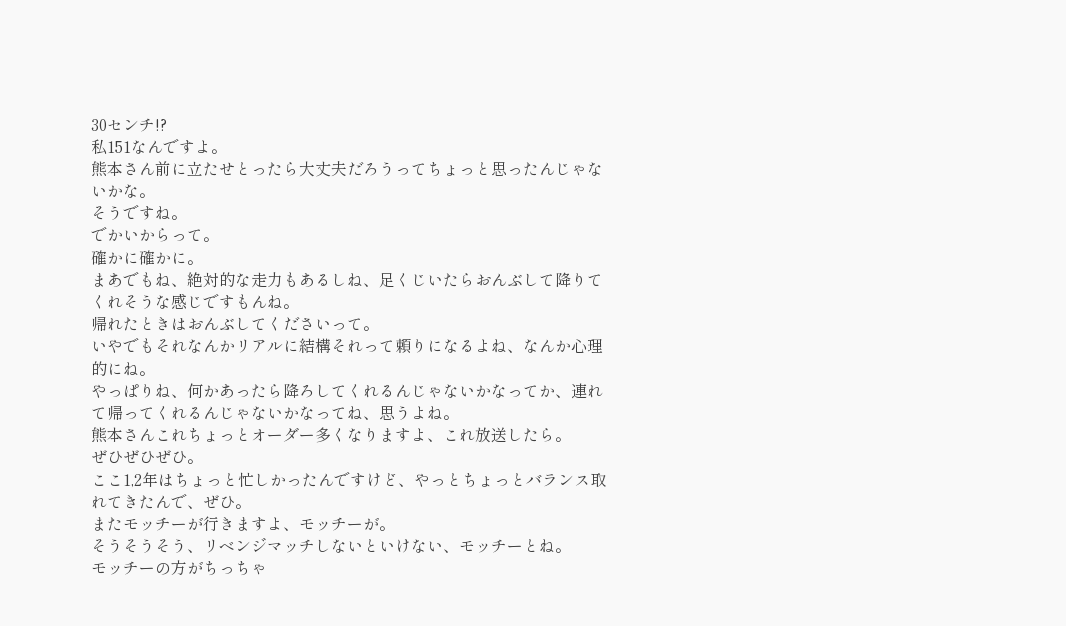30センチ!?
私151なんですよ。
熊本さん前に立たせとったら大丈夫だろうってちょっと思ったんじゃないかな。
そうですね。
でかいからって。
確かに確かに。
まあでもね、絶対的な走力もあるしね、足くじいたらおんぶして降りてくれそうな感じですもんね。
帰れたときはおんぶしてくださいって。
いやでもそれなんかリアルに結構それって頼りになるよね、なんか心理的にね。
やっぱりね、何かあったら降ろしてくれるんじゃないかなってか、連れて帰ってくれるんじゃないかなってね、思うよね。
熊本さんこれちょっとオーダー多くなりますよ、これ放送したら。
ぜひぜひぜひ。
ここ1,2年はちょっと忙しかったんですけど、やっとちょっとバランス取れてきたんで、ぜひ。
またモッチーが行きますよ、モッチーが。
そうそうそう、リベンジマッチしないといけない、モッチーとね。
モッチーの方がちっちゃ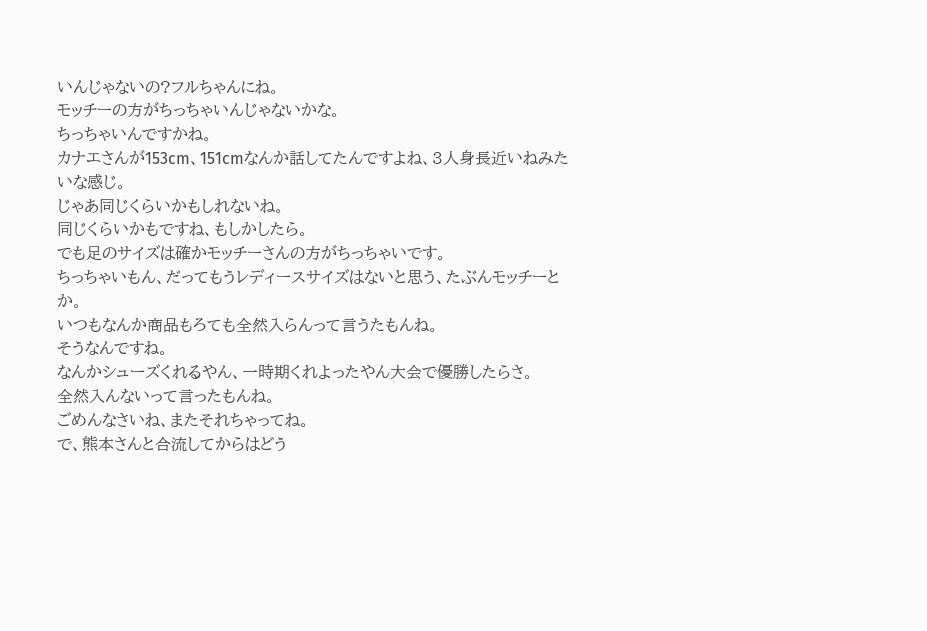いんじゃないの?フルちゃんにね。
モッチーの方がちっちゃいんじゃないかな。
ちっちゃいんですかね。
カナエさんが153cm、151cmなんか話してたんですよね、3人身長近いねみたいな感じ。
じゃあ同じくらいかもしれないね。
同じくらいかもですね、もしかしたら。
でも足のサイズは確かモッチーさんの方がちっちゃいです。
ちっちゃいもん、だってもうレディースサイズはないと思う、たぶんモッチーとか。
いつもなんか商品もろても全然入らんって言うたもんね。
そうなんですね。
なんかシューズくれるやん、一時期くれよったやん大会で優勝したらさ。
全然入んないって言ったもんね。
ごめんなさいね、またそれちゃってね。
で、熊本さんと合流してからはどう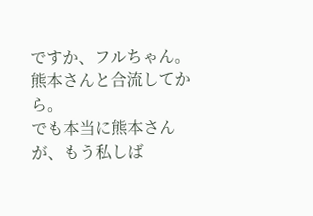ですか、フルちゃん。
熊本さんと合流してから。
でも本当に熊本さんが、もう私しば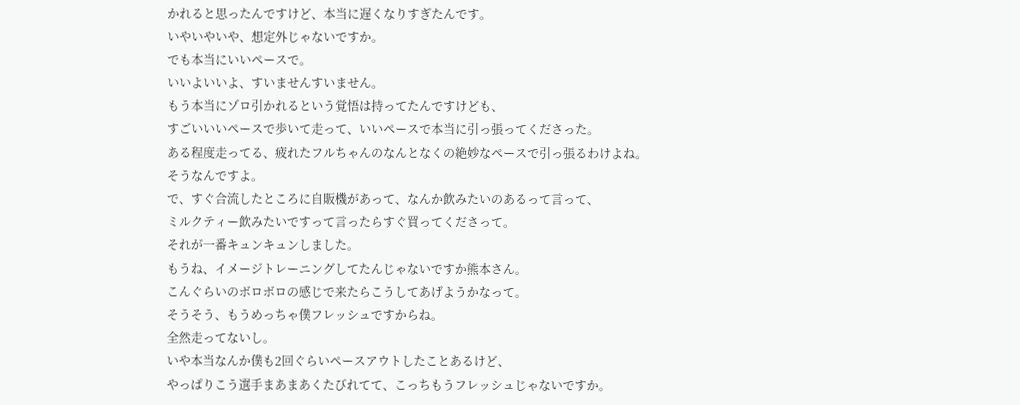かれると思ったんですけど、本当に遅くなりすぎたんです。
いやいやいや、想定外じゃないですか。
でも本当にいいペースで。
いいよいいよ、すいませんすいません。
もう本当にゾロ引かれるという覚悟は持ってたんですけども、
すごいいいペースで歩いて走って、いいペースで本当に引っ張ってくださった。
ある程度走ってる、疲れたフルちゃんのなんとなくの絶妙なペースで引っ張るわけよね。
そうなんですよ。
で、すぐ合流したところに自販機があって、なんか飲みたいのあるって言って、
ミルクティー飲みたいですって言ったらすぐ買ってくださって。
それが一番キュンキュンしました。
もうね、イメージトレーニングしてたんじゃないですか熊本さん。
こんぐらいのボロボロの感じで来たらこうしてあげようかなって。
そうそう、もうめっちゃ僕フレッシュですからね。
全然走ってないし。
いや本当なんか僕も2回ぐらいペースアウトしたことあるけど、
やっぱりこう選手まあまあくたびれてて、こっちもうフレッシュじゃないですか。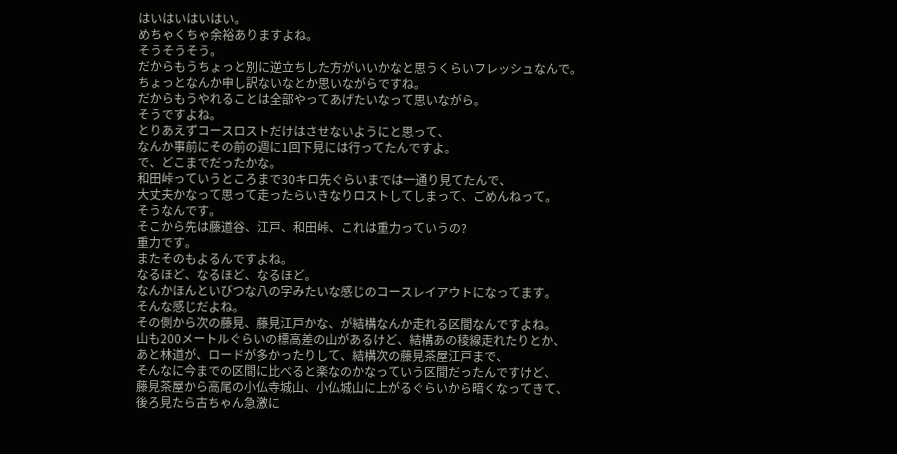はいはいはいはい。
めちゃくちゃ余裕ありますよね。
そうそうそう。
だからもうちょっと別に逆立ちした方がいいかなと思うくらいフレッシュなんで。
ちょっとなんか申し訳ないなとか思いながらですね。
だからもうやれることは全部やってあげたいなって思いながら。
そうですよね。
とりあえずコースロストだけはさせないようにと思って、
なんか事前にその前の週に1回下見には行ってたんですよ。
で、どこまでだったかな。
和田峠っていうところまで30キロ先ぐらいまでは一通り見てたんで、
大丈夫かなって思って走ったらいきなりロストしてしまって、ごめんねって。
そうなんです。
そこから先は藤道谷、江戸、和田峠、これは重力っていうの?
重力です。
またそのもよるんですよね。
なるほど、なるほど、なるほど。
なんかほんといびつな八の字みたいな感じのコースレイアウトになってます。
そんな感じだよね。
その側から次の藤見、藤見江戸かな、が結構なんか走れる区間なんですよね。
山も200メートルぐらいの標高差の山があるけど、結構あの稜線走れたりとか、
あと林道が、ロードが多かったりして、結構次の藤見茶屋江戸まで、
そんなに今までの区間に比べると楽なのかなっていう区間だったんですけど、
藤見茶屋から高尾の小仏寺城山、小仏城山に上がるぐらいから暗くなってきて、
後ろ見たら古ちゃん急激に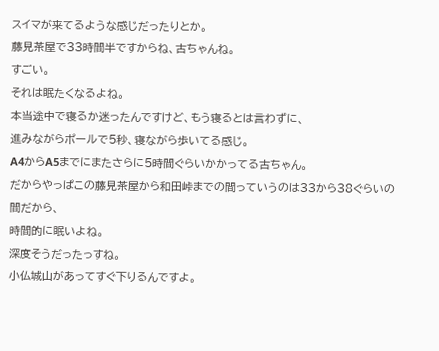スイマが来てるような感じだったりとか。
藤見茶屋で33時間半ですからね、古ちゃんね。
すごい。
それは眠たくなるよね。
本当途中で寝るか迷ったんですけど、もう寝るとは言わずに、
進みながらポールで5秒、寝ながら歩いてる感じ。
A4からA5までにまたさらに5時間ぐらいかかってる古ちゃん。
だからやっぱこの藤見茶屋から和田峠までの間っていうのは33から38ぐらいの間だから、
時間的に眠いよね。
深度そうだったっすね。
小仏城山があってすぐ下りるんですよ。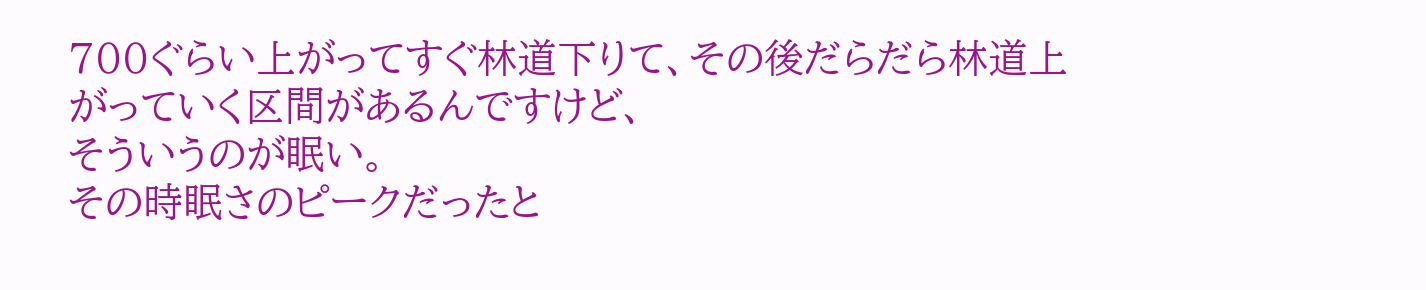700ぐらい上がってすぐ林道下りて、その後だらだら林道上がっていく区間があるんですけど、
そういうのが眠い。
その時眠さのピークだったと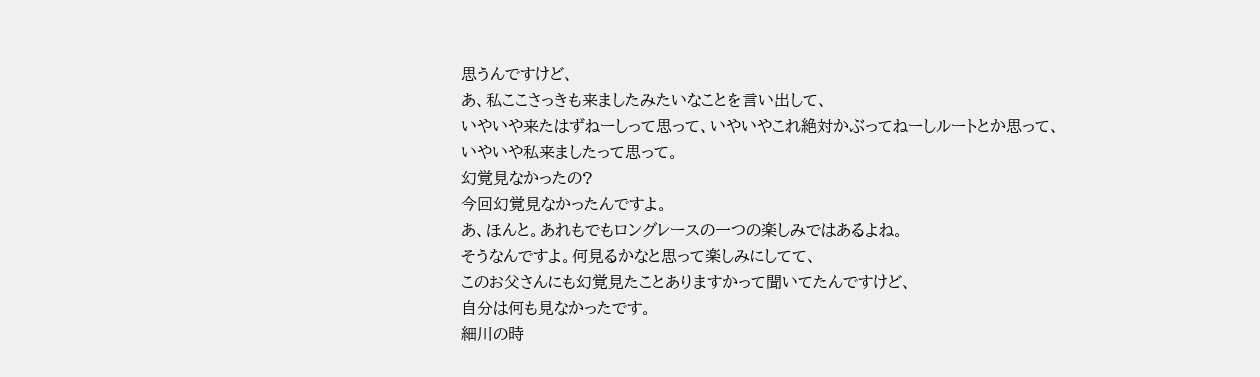思うんですけど、
あ、私ここさっきも来ましたみたいなことを言い出して、
いやいや来たはずねーしって思って、いやいやこれ絶対かぶってねーしルートとか思って、
いやいや私来ましたって思って。
幻覚見なかったの?
今回幻覚見なかったんですよ。
あ、ほんと。あれもでもロングレースの一つの楽しみではあるよね。
そうなんですよ。何見るかなと思って楽しみにしてて、
このお父さんにも幻覚見たことありますかって聞いてたんですけど、
自分は何も見なかったです。
細川の時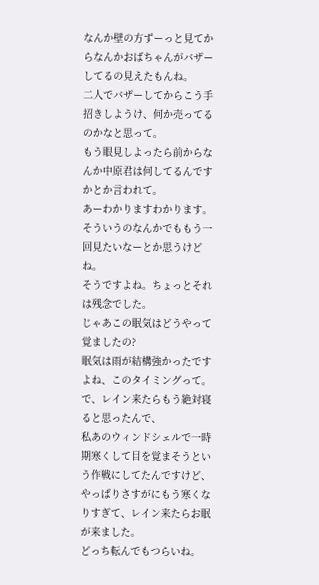なんか壁の方ずーっと見てからなんかおばちゃんがバザーしてるの見えたもんね。
二人でバザーしてからこう手招きしようけ、何か売ってるのかなと思って。
もう眼見しよったら前からなんか中原君は何してるんですかとか言われて。
あーわかりますわかります。
そういうのなんかでももう一回見たいなーとか思うけどね。
そうですよね。ちょっとそれは残念でした。
じゃあこの眠気はどうやって覚ましたの?
眠気は雨が結構強かったですよね、このタイミングって。
で、レイン来たらもう絶対寝ると思ったんで、
私あのウィンドシェルで一時期寒くして目を覚まそうという作戦にしてたんですけど、
やっぱりさすがにもう寒くなりすぎて、レイン来たらお眠が来ました。
どっち転んでもつらいね。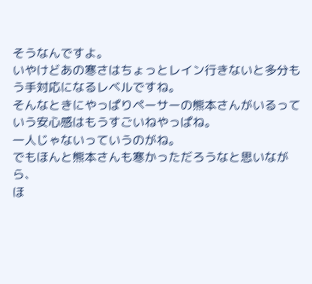そうなんですよ。
いやけどあの寒さはちょっとレイン行きないと多分もう手対応になるレベルですね。
そんなときにやっぱりペーサーの熊本さんがいるっていう安心感はもうすごいねやっぱね。
一人じゃないっていうのがね。
でもほんと熊本さんも寒かっただろうなと思いながら、
ほ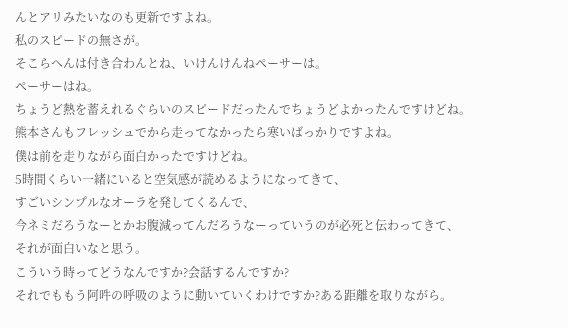んとアリみたいなのも更新ですよね。
私のスピードの無さが。
そこらへんは付き合わんとね、いけんけんねペーサーは。
ペーサーはね。
ちょうど熱を蓄えれるぐらいのスピードだったんでちょうどよかったんですけどね。
熊本さんもフレッシュでから走ってなかったら寒いばっかりですよね。
僕は前を走りながら面白かったですけどね。
5時間くらい一緒にいると空気感が読めるようになってきて、
すごいシンプルなオーラを発してくるんで、
今ネミだろうなーとかお腹減ってんだろうなーっていうのが必死と伝わってきて、
それが面白いなと思う。
こういう時ってどうなんですか?会話するんですか?
それでももう阿吽の呼吸のように動いていくわけですか?ある距離を取りながら。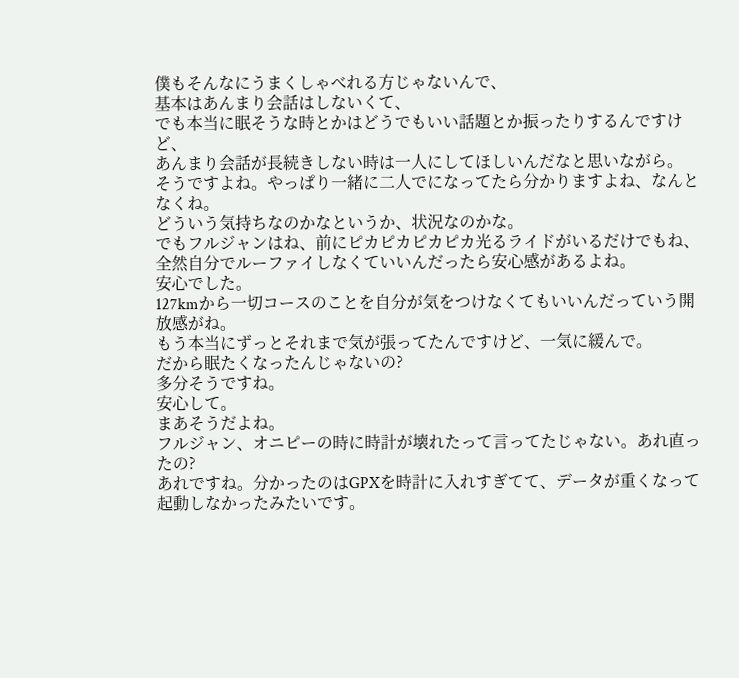僕もそんなにうまくしゃべれる方じゃないんで、
基本はあんまり会話はしないくて、
でも本当に眠そうな時とかはどうでもいい話題とか振ったりするんですけど、
あんまり会話が長続きしない時は一人にしてほしいんだなと思いながら。
そうですよね。やっぱり一緒に二人でになってたら分かりますよね、なんとなくね。
どういう気持ちなのかなというか、状況なのかな。
でもフルジャンはね、前にピカピカピカピカ光るライドがいるだけでもね、
全然自分でルーファイしなくていいんだったら安心感があるよね。
安心でした。
127kmから一切コースのことを自分が気をつけなくてもいいんだっていう開放感がね。
もう本当にずっとそれまで気が張ってたんですけど、一気に緩んで。
だから眠たくなったんじゃないの?
多分そうですね。
安心して。
まあそうだよね。
フルジャン、オニピーの時に時計が壊れたって言ってたじゃない。あれ直ったの?
あれですね。分かったのはGPXを時計に入れすぎてて、データが重くなって起動しなかったみたいです。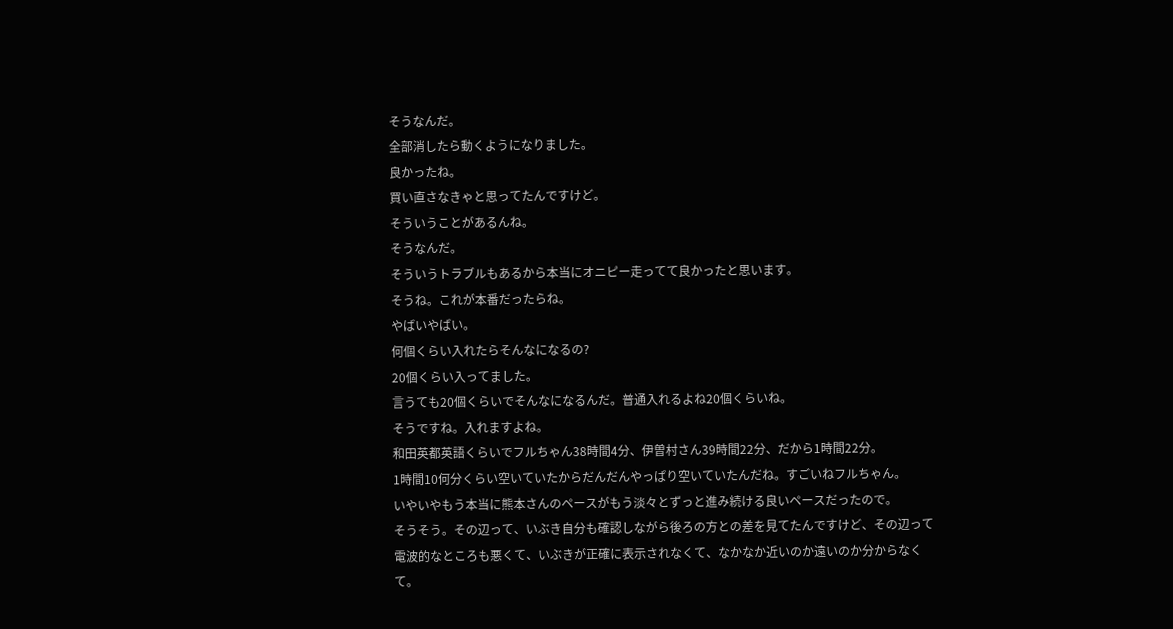そうなんだ。
全部消したら動くようになりました。
良かったね。
買い直さなきゃと思ってたんですけど。
そういうことがあるんね。
そうなんだ。
そういうトラブルもあるから本当にオニピー走ってて良かったと思います。
そうね。これが本番だったらね。
やばいやばい。
何個くらい入れたらそんなになるの?
20個くらい入ってました。
言うても20個くらいでそんなになるんだ。普通入れるよね20個くらいね。
そうですね。入れますよね。
和田英都英語くらいでフルちゃん38時間4分、伊曽村さん39時間22分、だから1時間22分。
1時間10何分くらい空いていたからだんだんやっぱり空いていたんだね。すごいねフルちゃん。
いやいやもう本当に熊本さんのペースがもう淡々とずっと進み続ける良いペースだったので。
そうそう。その辺って、いぶき自分も確認しながら後ろの方との差を見てたんですけど、その辺って電波的なところも悪くて、いぶきが正確に表示されなくて、なかなか近いのか遠いのか分からなくて。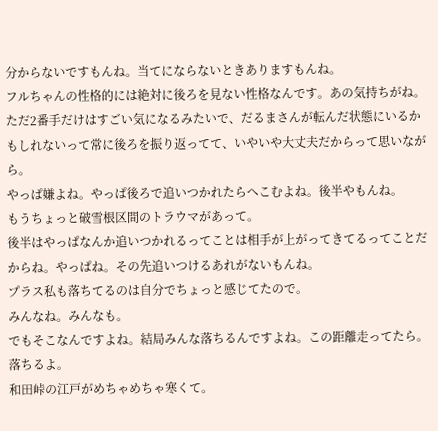分からないですもんね。当てにならないときありますもんね。
フルちゃんの性格的には絶対に後ろを見ない性格なんです。あの気持ちがね。
ただ2番手だけはすごい気になるみたいで、だるまさんが転んだ状態にいるかもしれないって常に後ろを振り返ってて、いやいや大丈夫だからって思いながら。
やっぱ嫌よね。やっぱ後ろで追いつかれたらへこむよね。後半やもんね。
もうちょっと破雪根区間のトラウマがあって。
後半はやっぱなんか追いつかれるってことは相手が上がってきてるってことだからね。やっぱね。その先追いつけるあれがないもんね。
プラス私も落ちてるのは自分でちょっと感じてたので。
みんなね。みんなも。
でもそこなんですよね。結局みんな落ちるんですよね。この距離走ってたら。
落ちるよ。
和田峠の江戸がめちゃめちゃ寒くて。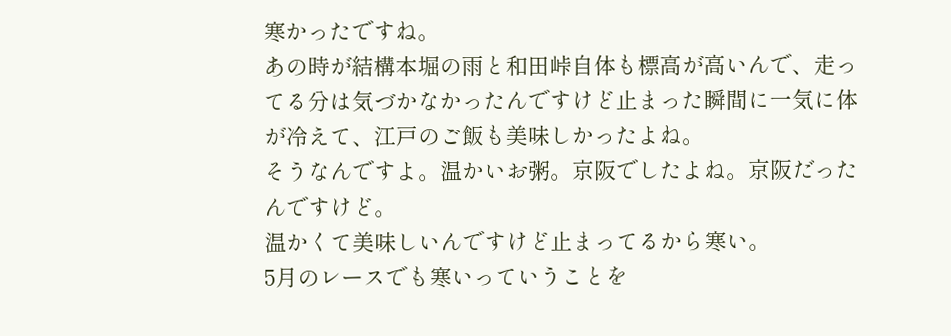寒かったですね。
あの時が結構本堀の雨と和田峠自体も標高が高いんで、走ってる分は気づかなかったんですけど止まった瞬間に一気に体が冷えて、江戸のご飯も美味しかったよね。
そうなんですよ。温かいお粥。京阪でしたよね。京阪だったんですけど。
温かくて美味しいんですけど止まってるから寒い。
5月のレースでも寒いっていうことを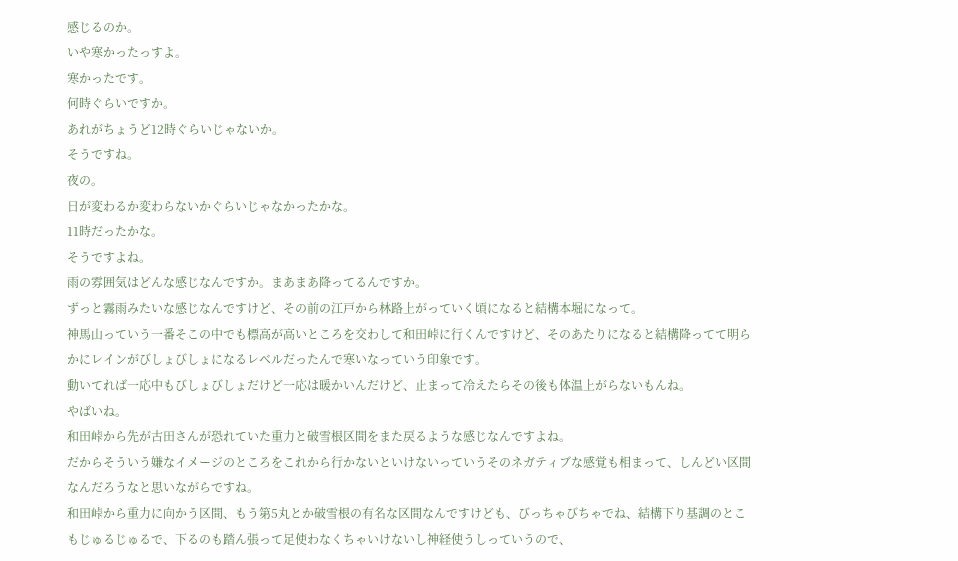感じるのか。
いや寒かったっすよ。
寒かったです。
何時ぐらいですか。
あれがちょうど12時ぐらいじゃないか。
そうですね。
夜の。
日が変わるか変わらないかぐらいじゃなかったかな。
11時だったかな。
そうですよね。
雨の雰囲気はどんな感じなんですか。まあまあ降ってるんですか。
ずっと霧雨みたいな感じなんですけど、その前の江戸から林路上がっていく頃になると結構本堀になって。
神馬山っていう一番そこの中でも標高が高いところを交わして和田峠に行くんですけど、そのあたりになると結構降ってて明らかにレインがびしょびしょになるレベルだったんで寒いなっていう印象です。
動いてれば一応中もびしょびしょだけど一応は暖かいんだけど、止まって冷えたらその後も体温上がらないもんね。
やばいね。
和田峠から先が古田さんが恐れていた重力と破雪根区間をまた戻るような感じなんですよね。
だからそういう嫌なイメージのところをこれから行かないといけないっていうそのネガティブな感覚も相まって、しんどい区間なんだろうなと思いながらですね。
和田峠から重力に向かう区間、もう第5丸とか破雪根の有名な区間なんですけども、びっちゃびちゃでね、結構下り基調のとこもじゅるじゅるで、下るのも踏ん張って足使わなくちゃいけないし神経使うしっていうので、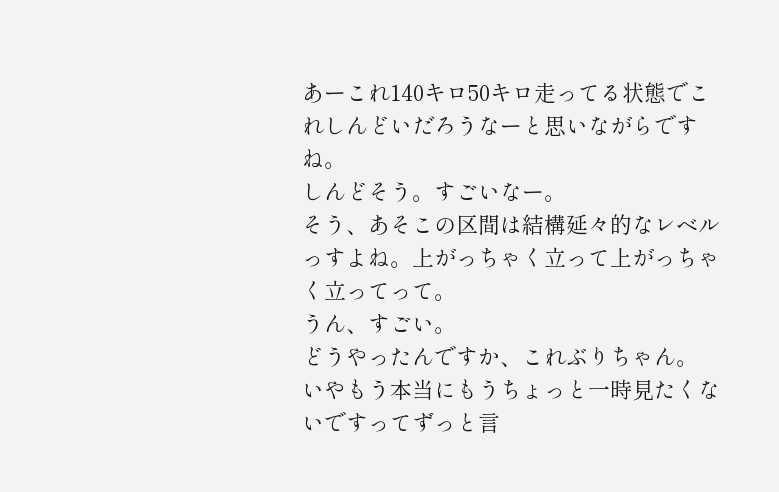あーこれ140キロ50キロ走ってる状態でこれしんどいだろうなーと思いながらですね。
しんどそう。すごいなー。
そう、あそこの区間は結構延々的なレベルっすよね。上がっちゃく立って上がっちゃく立ってって。
うん、すごい。
どうやったんですか、これぶりちゃん。
いやもう本当にもうちょっと一時見たくないですってずっと言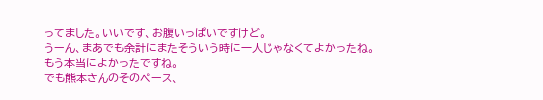ってました。いいです、お腹いっぱいですけど。
うーん、まあでも余計にまたそういう時に一人じゃなくてよかったね。
もう本当によかったですね。
でも熊本さんのそのペース、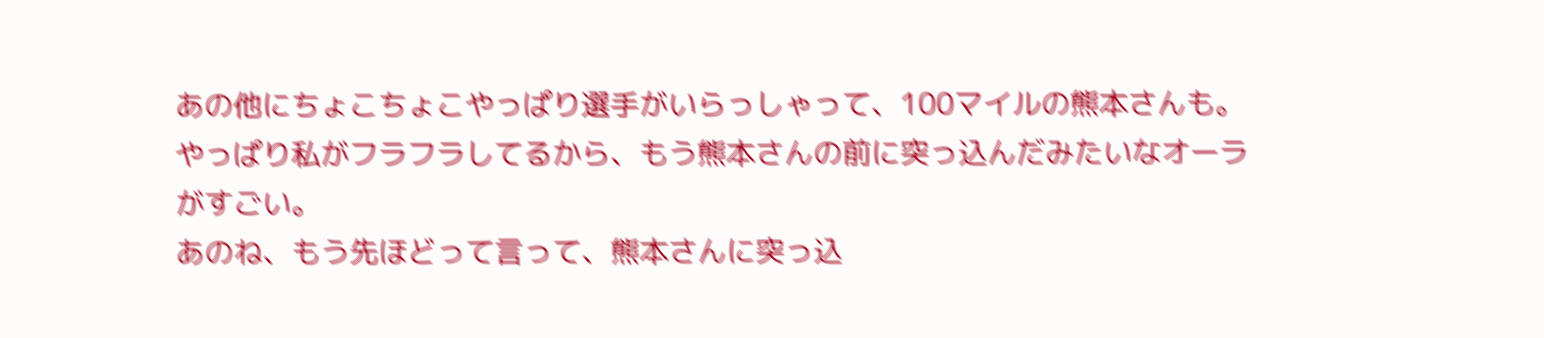あの他にちょこちょこやっぱり選手がいらっしゃって、100マイルの熊本さんも。
やっぱり私がフラフラしてるから、もう熊本さんの前に突っ込んだみたいなオーラがすごい。
あのね、もう先ほどって言って、熊本さんに突っ込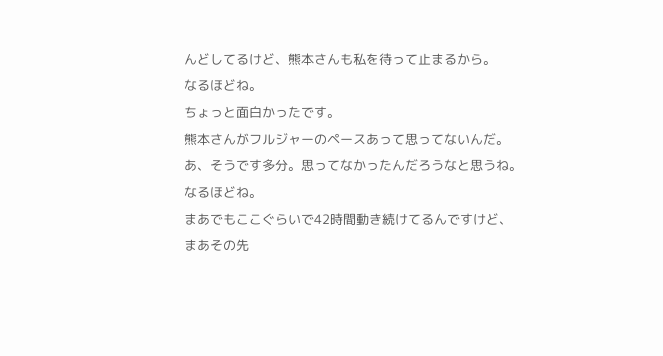んどしてるけど、熊本さんも私を待って止まるから。
なるほどね。
ちょっと面白かったです。
熊本さんがフルジャーのペースあって思ってないんだ。
あ、そうです多分。思ってなかったんだろうなと思うね。
なるほどね。
まあでもここぐらいで42時間動き続けてるんですけど、
まあその先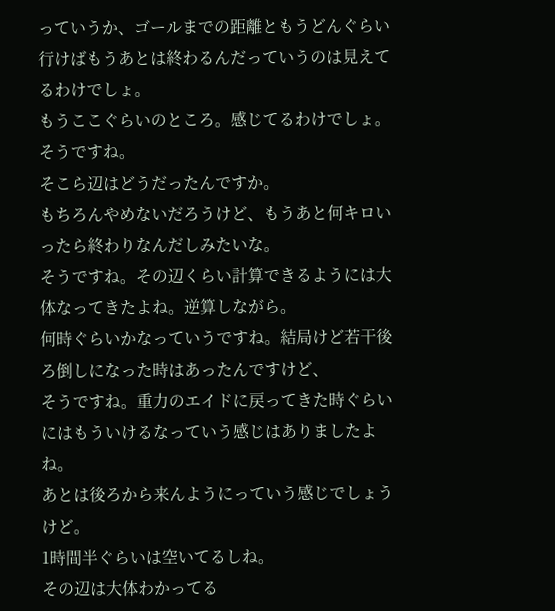っていうか、ゴールまでの距離ともうどんぐらい行けばもうあとは終わるんだっていうのは見えてるわけでしょ。
もうここぐらいのところ。感じてるわけでしょ。
そうですね。
そこら辺はどうだったんですか。
もちろんやめないだろうけど、もうあと何キロいったら終わりなんだしみたいな。
そうですね。その辺くらい計算できるようには大体なってきたよね。逆算しながら。
何時ぐらいかなっていうですね。結局けど若干後ろ倒しになった時はあったんですけど、
そうですね。重力のエイドに戻ってきた時ぐらいにはもういけるなっていう感じはありましたよね。
あとは後ろから来んようにっていう感じでしょうけど。
1時間半ぐらいは空いてるしね。
その辺は大体わかってる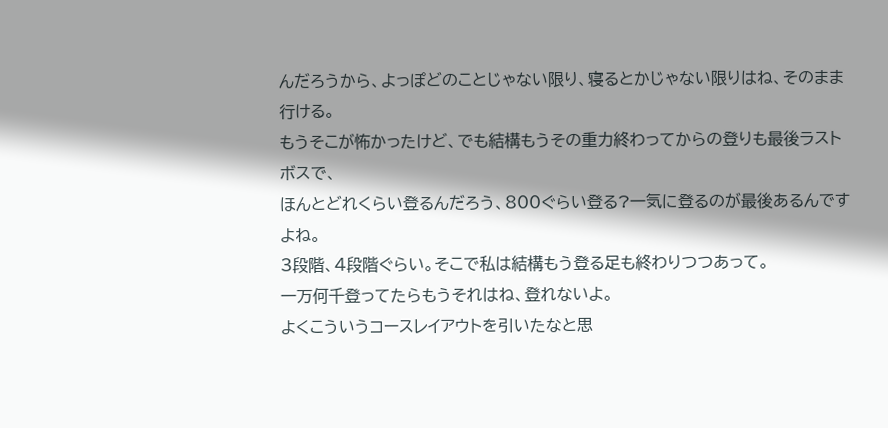んだろうから、よっぽどのことじゃない限り、寝るとかじゃない限りはね、そのまま行ける。
もうそこが怖かったけど、でも結構もうその重力終わってからの登りも最後ラストボスで、
ほんとどれくらい登るんだろう、800ぐらい登る?一気に登るのが最後あるんですよね。
3段階、4段階ぐらい。そこで私は結構もう登る足も終わりつつあって。
一万何千登ってたらもうそれはね、登れないよ。
よくこういうコースレイアウトを引いたなと思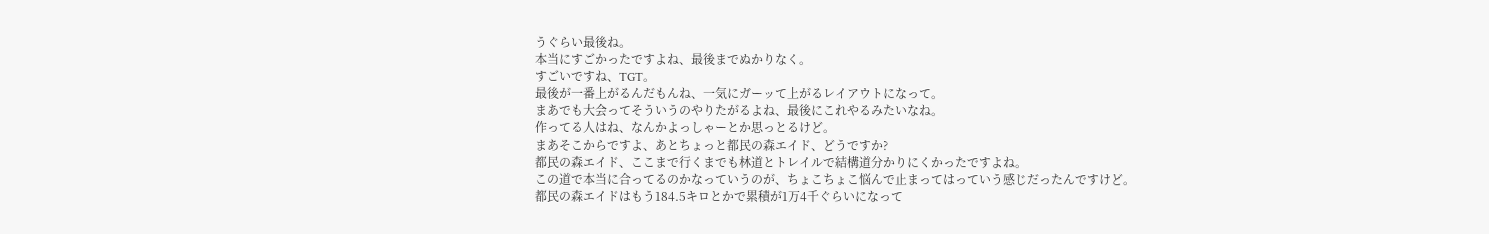うぐらい最後ね。
本当にすごかったですよね、最後までぬかりなく。
すごいですね、TGT。
最後が一番上がるんだもんね、一気にガーッて上がるレイアウトになって。
まあでも大会ってそういうのやりたがるよね、最後にこれやるみたいなね。
作ってる人はね、なんかよっしゃーとか思っとるけど。
まあそこからですよ、あとちょっと都民の森エイド、どうですか?
都民の森エイド、ここまで行くまでも林道とトレイルで結構道分かりにくかったですよね。
この道で本当に合ってるのかなっていうのが、ちょこちょこ悩んで止まってはっていう感じだったんですけど。
都民の森エイドはもう184.5キロとかで累積が1万4千ぐらいになって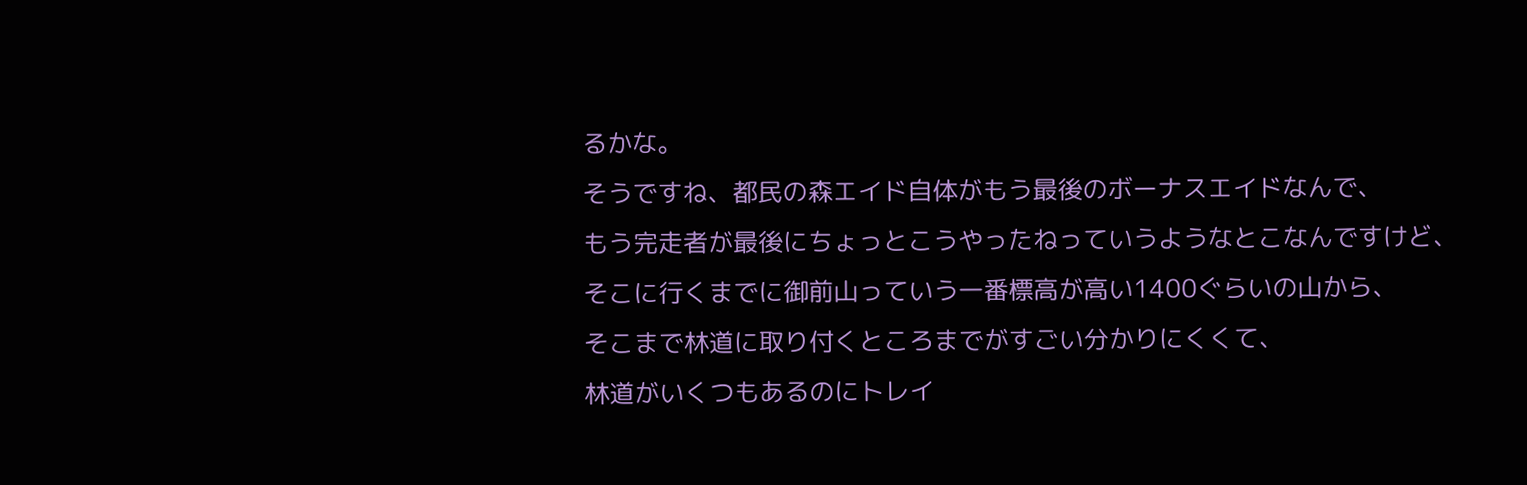るかな。
そうですね、都民の森エイド自体がもう最後のボーナスエイドなんで、
もう完走者が最後にちょっとこうやったねっていうようなとこなんですけど、
そこに行くまでに御前山っていう一番標高が高い1400ぐらいの山から、
そこまで林道に取り付くところまでがすごい分かりにくくて、
林道がいくつもあるのにトレイ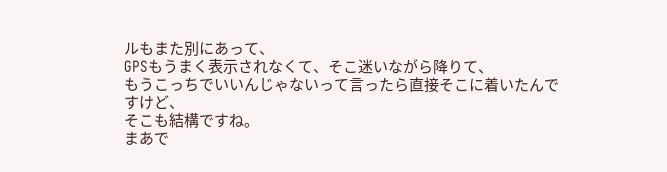ルもまた別にあって、
GPSもうまく表示されなくて、そこ迷いながら降りて、
もうこっちでいいんじゃないって言ったら直接そこに着いたんですけど、
そこも結構ですね。
まあで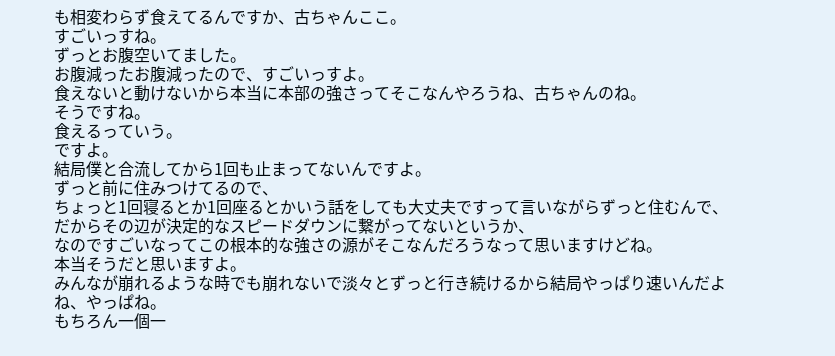も相変わらず食えてるんですか、古ちゃんここ。
すごいっすね。
ずっとお腹空いてました。
お腹減ったお腹減ったので、すごいっすよ。
食えないと動けないから本当に本部の強さってそこなんやろうね、古ちゃんのね。
そうですね。
食えるっていう。
ですよ。
結局僕と合流してから1回も止まってないんですよ。
ずっと前に住みつけてるので、
ちょっと1回寝るとか1回座るとかいう話をしても大丈夫ですって言いながらずっと住むんで、
だからその辺が決定的なスピードダウンに繋がってないというか、
なのですごいなってこの根本的な強さの源がそこなんだろうなって思いますけどね。
本当そうだと思いますよ。
みんなが崩れるような時でも崩れないで淡々とずっと行き続けるから結局やっぱり速いんだよね、やっぱね。
もちろん一個一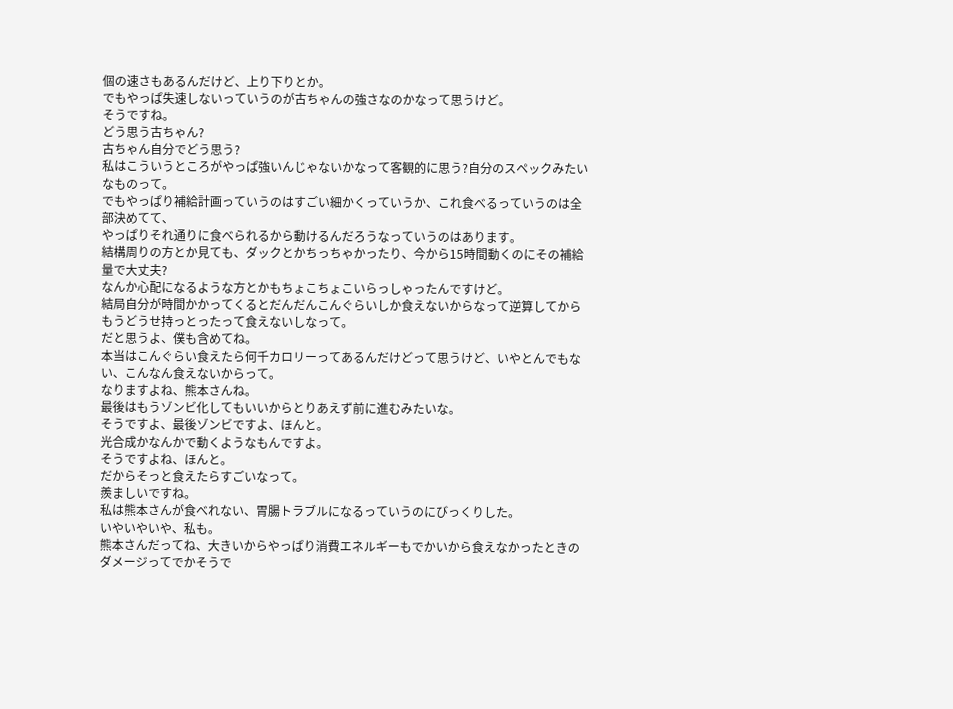個の速さもあるんだけど、上り下りとか。
でもやっぱ失速しないっていうのが古ちゃんの強さなのかなって思うけど。
そうですね。
どう思う古ちゃん?
古ちゃん自分でどう思う?
私はこういうところがやっぱ強いんじゃないかなって客観的に思う?自分のスペックみたいなものって。
でもやっぱり補給計画っていうのはすごい細かくっていうか、これ食べるっていうのは全部決めてて、
やっぱりそれ通りに食べられるから動けるんだろうなっていうのはあります。
結構周りの方とか見ても、ダックとかちっちゃかったり、今から15時間動くのにその補給量で大丈夫?
なんか心配になるような方とかもちょこちょこいらっしゃったんですけど。
結局自分が時間かかってくるとだんだんこんぐらいしか食えないからなって逆算してからもうどうせ持っとったって食えないしなって。
だと思うよ、僕も含めてね。
本当はこんぐらい食えたら何千カロリーってあるんだけどって思うけど、いやとんでもない、こんなん食えないからって。
なりますよね、熊本さんね。
最後はもうゾンビ化してもいいからとりあえず前に進むみたいな。
そうですよ、最後ゾンビですよ、ほんと。
光合成かなんかで動くようなもんですよ。
そうですよね、ほんと。
だからそっと食えたらすごいなって。
羨ましいですね。
私は熊本さんが食べれない、胃腸トラブルになるっていうのにびっくりした。
いやいやいや、私も。
熊本さんだってね、大きいからやっぱり消費エネルギーもでかいから食えなかったときのダメージってでかそうで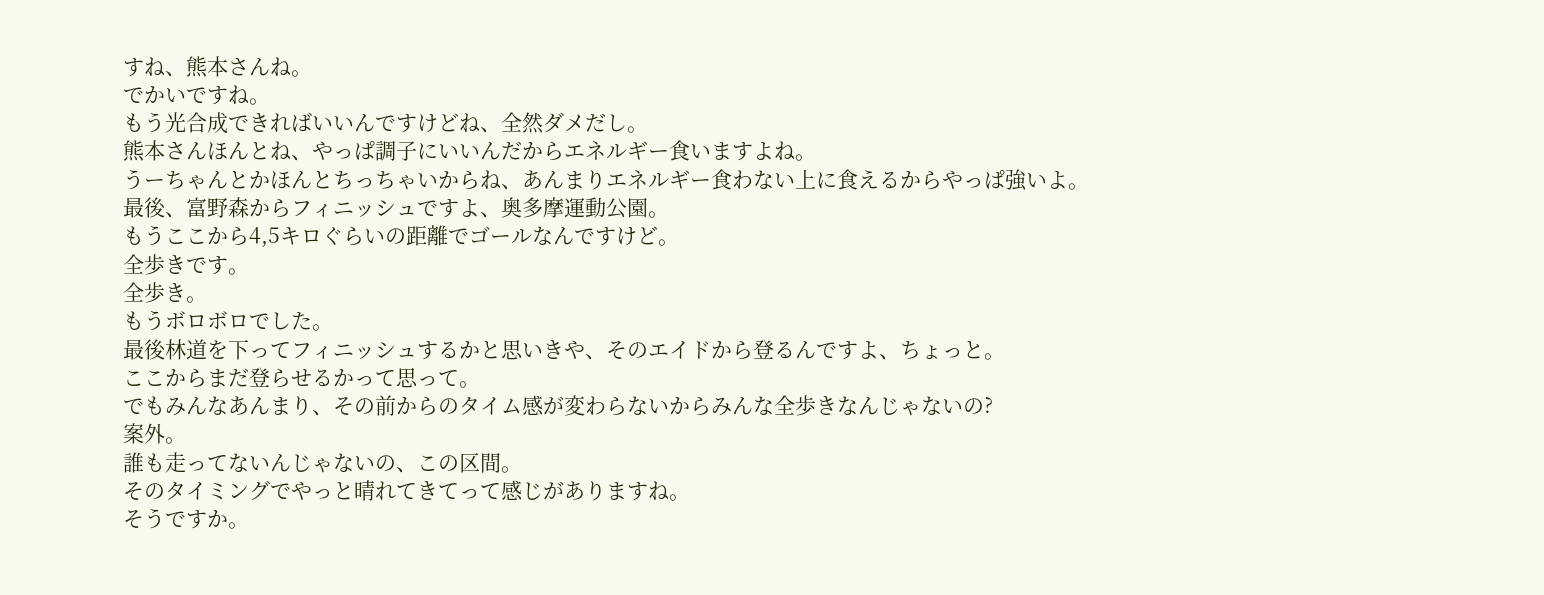すね、熊本さんね。
でかいですね。
もう光合成できればいいんですけどね、全然ダメだし。
熊本さんほんとね、やっぱ調子にいいんだからエネルギー食いますよね。
うーちゃんとかほんとちっちゃいからね、あんまりエネルギー食わない上に食えるからやっぱ強いよ。
最後、富野森からフィニッシュですよ、奥多摩運動公園。
もうここから4,5キロぐらいの距離でゴールなんですけど。
全歩きです。
全歩き。
もうボロボロでした。
最後林道を下ってフィニッシュするかと思いきや、そのエイドから登るんですよ、ちょっと。
ここからまだ登らせるかって思って。
でもみんなあんまり、その前からのタイム感が変わらないからみんな全歩きなんじゃないの?
案外。
誰も走ってないんじゃないの、この区間。
そのタイミングでやっと晴れてきてって感じがありますね。
そうですか。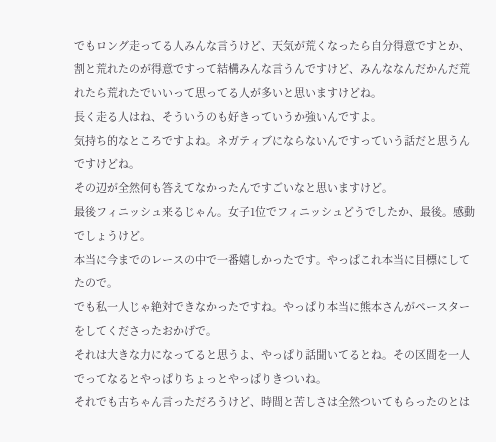でもロング走ってる人みんな言うけど、天気が荒くなったら自分得意ですとか、割と荒れたのが得意ですって結構みんな言うんですけど、みんななんだかんだ荒れたら荒れたでいいって思ってる人が多いと思いますけどね。
長く走る人はね、そういうのも好きっていうか強いんですよ。
気持ち的なところですよね。ネガティブにならないんですっていう話だと思うんですけどね。
その辺が全然何も答えてなかったんですごいなと思いますけど。
最後フィニッシュ来るじゃん。女子1位でフィニッシュどうでしたか、最後。感動でしょうけど。
本当に今までのレースの中で一番嬉しかったです。やっぱこれ本当に目標にしてたので。
でも私一人じゃ絶対できなかったですね。やっぱり本当に熊本さんがペースターをしてくださったおかげで。
それは大きな力になってると思うよ、やっぱり話聞いてるとね。その区間を一人でってなるとやっぱりちょっとやっぱりきついね。
それでも古ちゃん言っただろうけど、時間と苦しさは全然ついてもらったのとは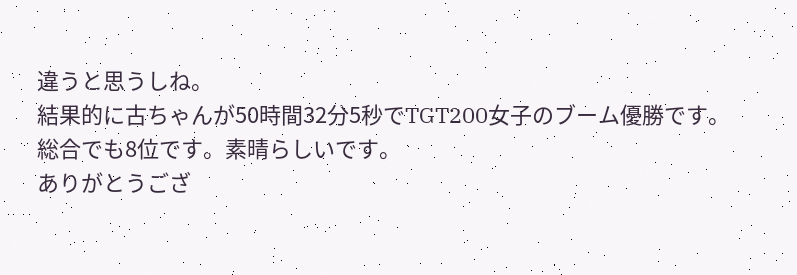違うと思うしね。
結果的に古ちゃんが50時間32分5秒でTGT200女子のブーム優勝です。
総合でも8位です。素晴らしいです。
ありがとうござ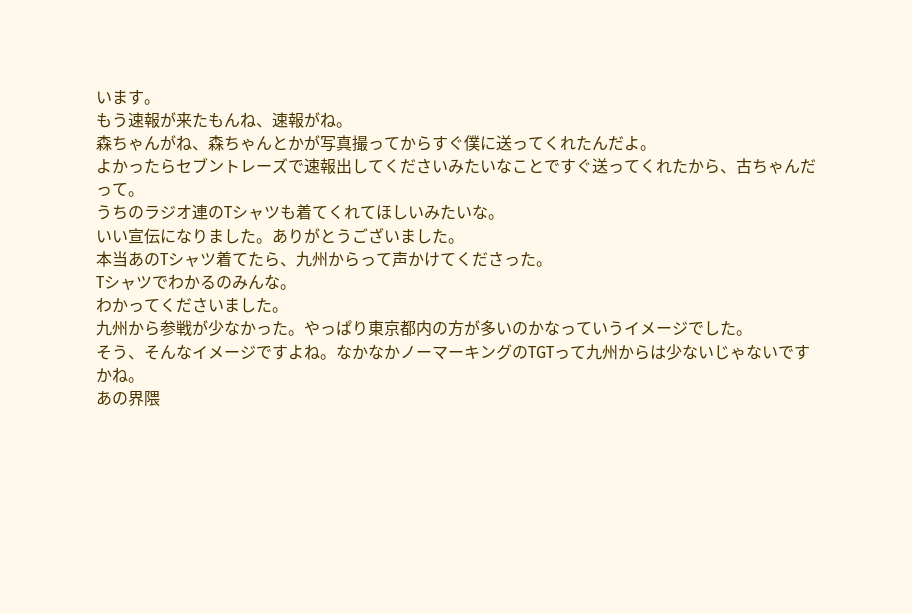います。
もう速報が来たもんね、速報がね。
森ちゃんがね、森ちゃんとかが写真撮ってからすぐ僕に送ってくれたんだよ。
よかったらセブントレーズで速報出してくださいみたいなことですぐ送ってくれたから、古ちゃんだって。
うちのラジオ連のTシャツも着てくれてほしいみたいな。
いい宣伝になりました。ありがとうございました。
本当あのTシャツ着てたら、九州からって声かけてくださった。
Tシャツでわかるのみんな。
わかってくださいました。
九州から参戦が少なかった。やっぱり東京都内の方が多いのかなっていうイメージでした。
そう、そんなイメージですよね。なかなかノーマーキングのTGTって九州からは少ないじゃないですかね。
あの界隈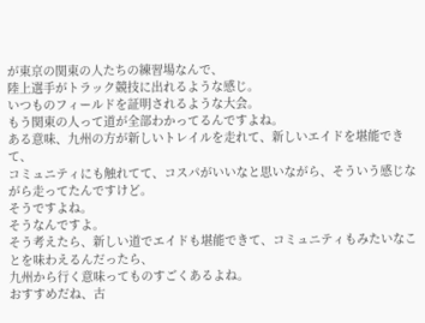が東京の関東の人たちの練習場なんで、
陸上選手がトラック競技に出れるような感じ。
いつものフィールドを証明されるような大会。
もう関東の人って道が全部わかってるんですよね。
ある意味、九州の方が新しいトレイルを走れて、新しいエイドを堪能できて、
コミュニティにも触れてて、コスパがいいなと思いながら、そういう感じながら走ってたんですけど。
そうですよね。
そうなんですよ。
そう考えたら、新しい道でエイドも堪能できて、コミュニティもみたいなことを味わえるんだったら、
九州から行く意味ってものすごくあるよね。
おすすめだね、古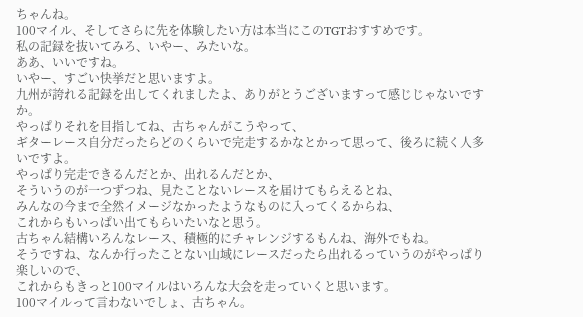ちゃんね。
100マイル、そしてさらに先を体験したい方は本当にこのTGTおすすめです。
私の記録を抜いてみろ、いやー、みたいな。
ああ、いいですね。
いやー、すごい快挙だと思いますよ。
九州が誇れる記録を出してくれましたよ、ありがとうございますって感じじゃないですか。
やっぱりそれを目指してね、古ちゃんがこうやって、
ギターレース自分だったらどのくらいで完走するかなとかって思って、後ろに続く人多いですよ。
やっぱり完走できるんだとか、出れるんだとか、
そういうのが一つずつね、見たことないレースを届けてもらえるとね、
みんなの今まで全然イメージなかったようなものに入ってくるからね、
これからもいっぱい出てもらいたいなと思う。
古ちゃん結構いろんなレース、積極的にチャレンジするもんね、海外でもね。
そうですね、なんか行ったことない山域にレースだったら出れるっていうのがやっぱり楽しいので、
これからもきっと100マイルはいろんな大会を走っていくと思います。
100マイルって言わないでしょ、古ちゃん。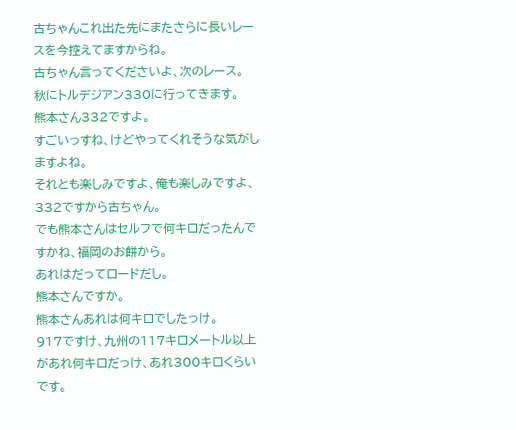古ちゃんこれ出た先にまたさらに長いレースを今控えてますからね。
古ちゃん言ってくださいよ、次のレース。
秋にトルデジアン330に行ってきます。
熊本さん332ですよ。
すごいっすね、けどやってくれそうな気がしますよね。
それとも楽しみですよ、俺も楽しみですよ、332ですから古ちゃん。
でも熊本さんはセルフで何キロだったんですかね、福岡のお餅から。
あれはだってロードだし。
熊本さんですか。
熊本さんあれは何キロでしたっけ。
917ですけ、九州の117キロメートル以上があれ何キロだっけ、あれ300キロくらいです。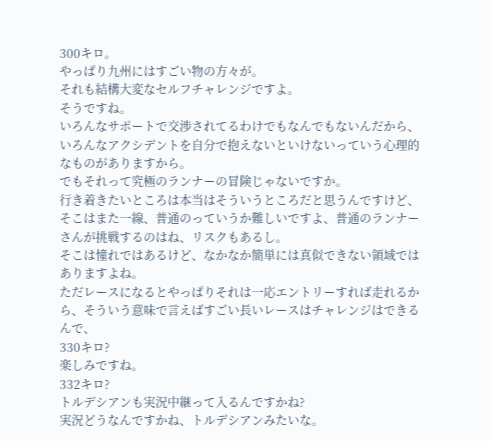300キロ。
やっぱり九州にはすごい物の方々が。
それも結構大変なセルフチャレンジですよ。
そうですね。
いろんなサポートで交渉されてるわけでもなんでもないんだから、
いろんなアクシデントを自分で抱えないといけないっていう心理的なものがありますから。
でもそれって究極のランナーの冒険じゃないですか。
行き着きたいところは本当はそういうところだと思うんですけど、
そこはまた一線、普通のっていうか難しいですよ、普通のランナーさんが挑戦するのはね、リスクもあるし。
そこは憧れではあるけど、なかなか簡単には真似できない領域ではありますよね。
ただレースになるとやっぱりそれは一応エントリーすれば走れるから、そういう意味で言えばすごい長いレースはチャレンジはできるんで、
330キロ?
楽しみですね。
332キロ?
トルデシアンも実況中継って入るんですかね?
実況どうなんですかね、トルデシアンみたいな。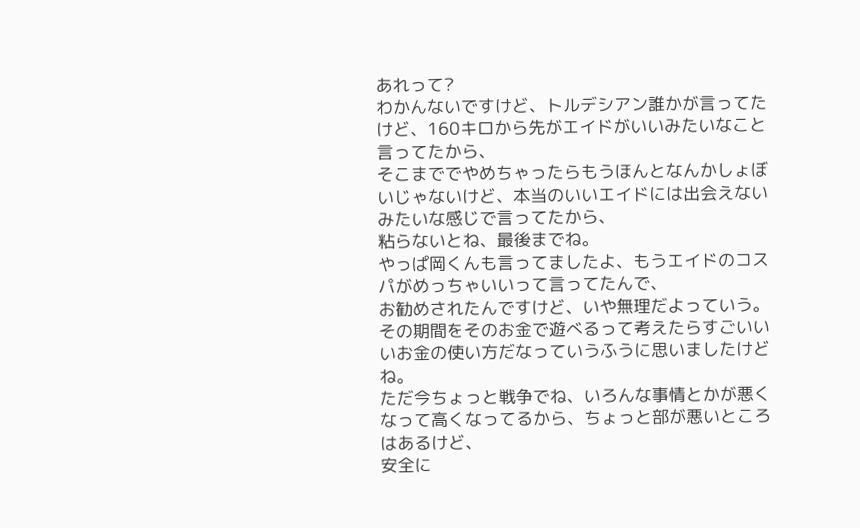あれって?
わかんないですけど、トルデシアン誰かが言ってたけど、160キロから先がエイドがいいみたいなこと言ってたから、
そこまででやめちゃったらもうほんとなんかしょぼいじゃないけど、本当のいいエイドには出会えないみたいな感じで言ってたから、
粘らないとね、最後までね。
やっぱ岡くんも言ってましたよ、もうエイドのコスパがめっちゃいいって言ってたんで、
お勧めされたんですけど、いや無理だよっていう。
その期間をそのお金で遊べるって考えたらすごいいいお金の使い方だなっていうふうに思いましたけどね。
ただ今ちょっと戦争でね、いろんな事情とかが悪くなって高くなってるから、ちょっと部が悪いところはあるけど、
安全に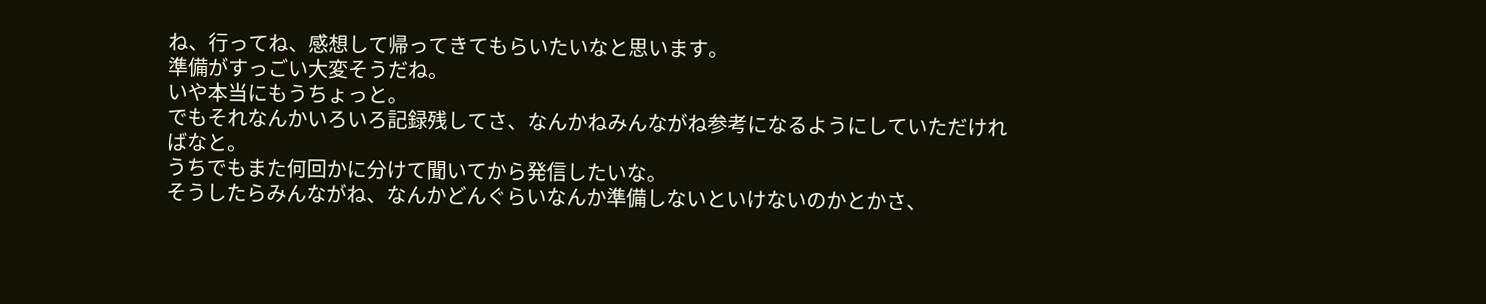ね、行ってね、感想して帰ってきてもらいたいなと思います。
準備がすっごい大変そうだね。
いや本当にもうちょっと。
でもそれなんかいろいろ記録残してさ、なんかねみんながね参考になるようにしていただければなと。
うちでもまた何回かに分けて聞いてから発信したいな。
そうしたらみんながね、なんかどんぐらいなんか準備しないといけないのかとかさ、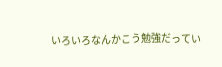いろいろなんかこう勉強だってい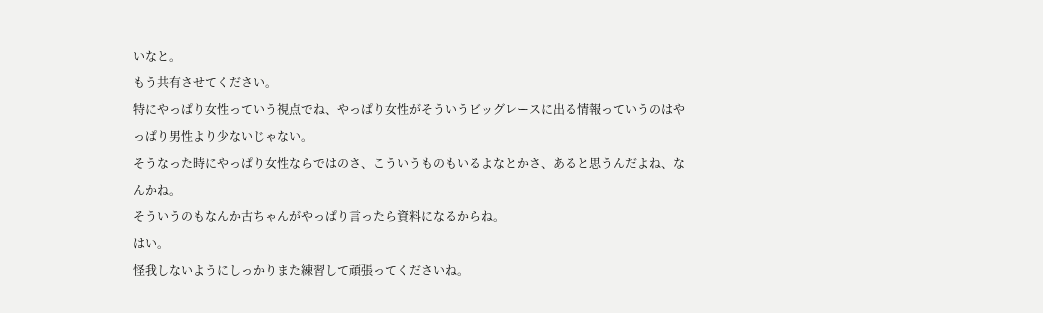いなと。
もう共有させてください。
特にやっぱり女性っていう視点でね、やっぱり女性がそういうビッグレースに出る情報っていうのはやっぱり男性より少ないじゃない。
そうなった時にやっぱり女性ならではのさ、こういうものもいるよなとかさ、あると思うんだよね、なんかね。
そういうのもなんか古ちゃんがやっぱり言ったら資料になるからね。
はい。
怪我しないようにしっかりまた練習して頑張ってくださいね。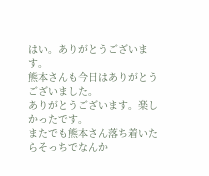はい。ありがとうございます。
熊本さんも今日はありがとうございました。
ありがとうございます。楽しかったです。
またでも熊本さん落ち着いたらそっちでなんか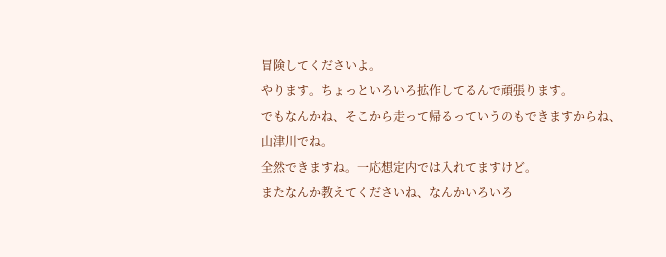冒険してくださいよ。
やります。ちょっといろいろ拡作してるんで頑張ります。
でもなんかね、そこから走って帰るっていうのもできますからね、山津川でね。
全然できますね。一応想定内では入れてますけど。
またなんか教えてくださいね、なんかいろいろ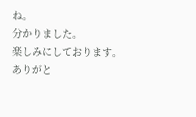ね。
分かりました。
楽しみにしております。
ありがと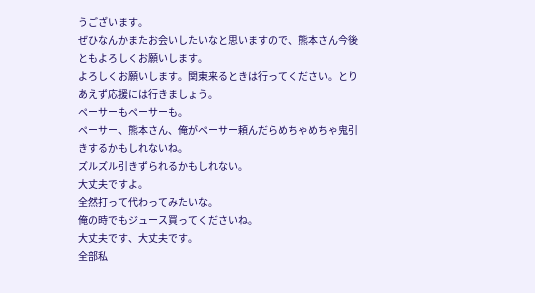うございます。
ぜひなんかまたお会いしたいなと思いますので、熊本さん今後ともよろしくお願いします。
よろしくお願いします。関東来るときは行ってください。とりあえず応援には行きましょう。
ペーサーもペーサーも。
ペーサー、熊本さん、俺がペーサー頼んだらめちゃめちゃ鬼引きするかもしれないね。
ズルズル引きずられるかもしれない。
大丈夫ですよ。
全然打って代わってみたいな。
俺の時でもジュース買ってくださいね。
大丈夫です、大丈夫です。
全部私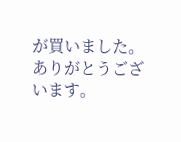が買いました。
ありがとうございます。